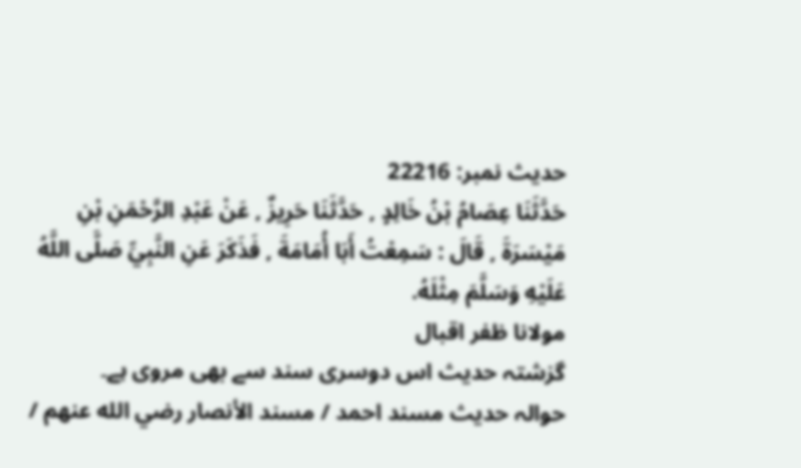حدیث نمبر: 22216
حَدَّثَنَا عِصَامُ بْنُ خَالِدٍ , حَدَّثَنَا حَرِيزٌ , عَنْ عَبْدِ الرَّحْمَنِ بْنِ مَيْسَرَةَ , قَالَ : سَمِعْتُ أَبَا أُمَامَةَ , فَذَكَرَ عَنِ النَّبِيِّ صَلَّى اللَّهُ عَلَيْهِ وَسَلَّمَ مِثْلَهُ.
مولانا ظفر اقبال
گزشتہ حدیث اس دوسری سند سے بھی مروی ہے۔
حوالہ حدیث مسند احمد / مسند الأنصار رضي الله عنهم /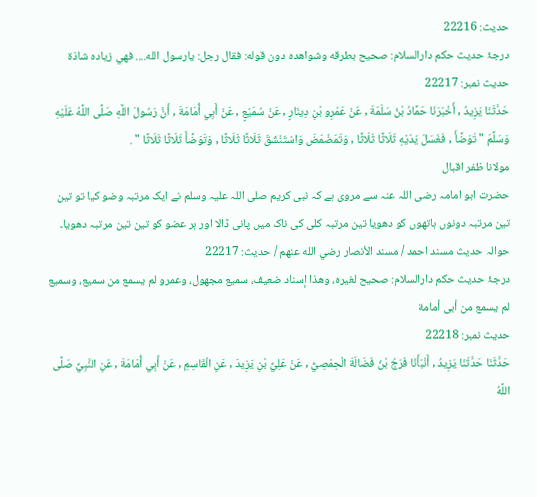حدیث: 22216
درجۂ حدیث حکم دارالسلام: صحيح بطرقه وشواهده دون قوله: فقال رجل: يارسول الله.... فهي زياده شاذة
حدیث نمبر: 22217
حَدَّثَنَا يَزِيدُ , أَخْبَرَنَا حَمَّادُ بْنُ سَلَمَةَ , عَنْ عَمْرِو بْنِ دِينَارٍ , عَنْ سُمَيْعٍ , عَنْ أَبِي أُمَامَةَ , أَنَّ رَسُولَ اللَّهِ صَلَّى اللَّهُ عَلَيْهِ وَسَلَّمَ " تَوَضَّأَ , فَغَسَلَ يَدَيْهِ ثَلَاثًا ثَلَاثًا , وَتَمَضْمَضَ وَاسْتَنْشَقَ ثَلَاثًا ثَلَاثًا , وَتَوَضَّأَ ثَلَاثًا ثَلَاثًا " .
مولانا ظفر اقبال
حضرت ابو امامہ رضی اللہ عنہ سے مروی ہے کہ نبی کریم صلی اللہ علیہ وسلم نے ایک مرتبہ وضو کیا تو تین تین مرتبہ دونوں ہاتھوں کو دھویا تین مرتبہ کلی کی ناک میں پانی ڈالا اور ہر عضو کو تین تین مرتبہ دھویا۔
حوالہ حدیث مسند احمد / مسند الأنصار رضي الله عنهم / حدیث: 22217
درجۂ حدیث حکم دارالسلام: صحيح لغيره، وهذا إسناد ضعيف، سميع مجهول، وعمرو لم يسمع من سميع، وسميع لم يسمع من أبى أمامة
حدیث نمبر: 22218
حَدَّثَنَا حَدَّثَنَا يَزِيدُ , أَنْبَأَنَا فَرَجُ بْنُ فَضَالَةَ الْحِمْصِيُّ , عَنْ عَلِيِّ بْنِ يَزِيدَ , عَنِ الْقَاسِمِ , عَنْ أَبِي أُمَامَةَ , عَنِ النَّبِيِّ صَلَّى اللَّهُ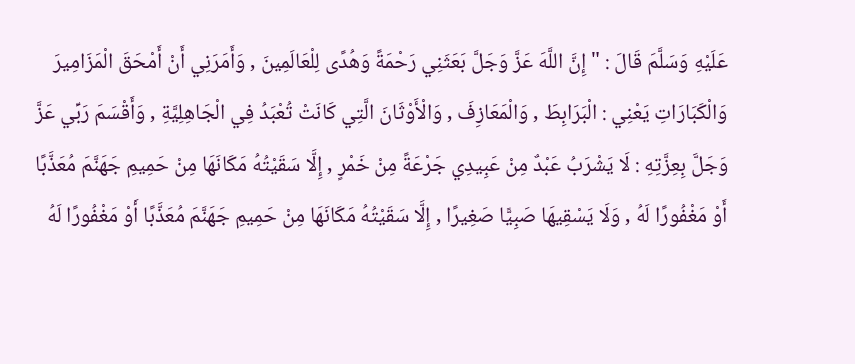عَلَيْهِ وَسَلَّمَ قَالَ : " إِنَّ اللَّهَ عَزَّ وَجَلَّ بَعَثَنِي رَحْمَةً وَهُدًى لِلْعَالَمِينَ , وَأَمَرَنِي أَنْ أَمْحَقَ الْمَزَامِيرَ وَالْكَبَارَاتِ يَعْنِي : الْبَرَابِطَ , وَالْمَعَازِفَ , وَالْأَوْثَانَ الَّتِي كَانَتْ تُعْبَدُ فِي الْجَاهِلِيَّةِ , وَأَقْسَمَ رَبِّي عَزَّ وَجَلَّ بِعِزَّتِهِ : لَا يَشْرَبُ عَبْدٌ مِنْ عَبِيدِي جَرْعَةً مِنْ خَمْرٍ , إِلَّا سَقَيْتُهُ مَكَانَهَا مِنْ حَمِيمِ جَهَنَّمَ مُعَذَّبًا أَوْ مَغْفُورًا لَهُ , وَلَا يَسْقِيهَا صَبِيًّا صَغِيرًا , إِلَّا سَقَيْتُهُ مَكَانَهَا مِنْ حَمِيمِ جَهَنَّمَ مُعَذَّبًا أَوْ مَغْفُورًا لَهُ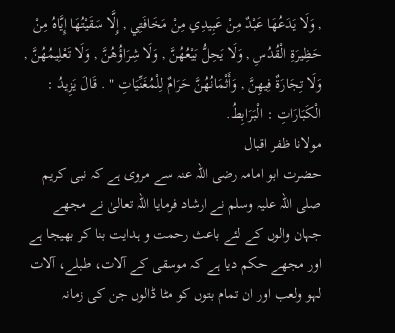, وَلَا يَدَعُهَا عَبْدٌ مِنْ عَبِيدِي مِنْ مَخَافَتِي , إِلَّا سَقَيْتُهَا إِيَّاهُ مِنْ حَظِيرَةِ الْقُدُسِ , وَلَا يَحِلُّ بَيْعُهُنَّ , وَلَا شِرَاؤُهُنَّ , وَلَا تَعْلِيمُهُنَّ , وَلَا تِجَارَةٌ فِيهِنَّ , وَأَثْمَانُهُنَّ حَرَامٌ لِلْمُغَنِّيَاتِ " . قَالَ يَزِيدُ : الْكَبَارَاتِ : الْبَرَابِطُ.
مولانا ظفر اقبال
حضرت ابو امامہ رضی اللہ عنہ سے مروی ہے کہ نبی کریم صلی اللہ علیہ وسلم نے ارشاد فرمایا اللہ تعالیٰ نے مجھے جہان والوں کے لئے باعث رحمت و ہدایت بنا کر بھیجا ہے اور مجھے حکم دیا ہے کہ موسقی کے آلات، طبلے، آلات لہو ولعب اور ان تمام بتوں کو مٹا ڈالوں جن کی زمانہ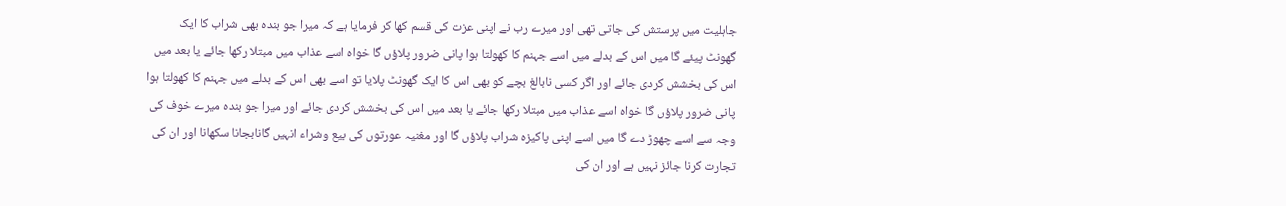جاہلیت میں پرستش کی جاتی تھی اور میرے رب نے اپنی عزت کی قسم کھا کر فرمایا ہے کہ میرا جو بندہ بھی شراب کا ایک گھونٹ پیئے گا میں اس کے بدلے میں اسے جہنم کا کھولتا ہوا پانی ضرور پلاؤں گا خواہ اسے عذاب میں مبتلا رکھا جائے یا بعد میں اس کی بخشش کردی جائے اور اگر کسی نابالغ بچے کو بھی اس کا ایک گھونٹ پلایا تو اسے بھی اس کے بدلے میں جہنم کا کھولتا ہوا پانی ضرور پلاؤں گا خواہ اسے عذاب میں مبتلا رکھا جائے یا بعد میں اس کی بخشش کردی جائے اور میرا جو بندہ میرے خوف کی وجہ سے اسے چھوڑ دے گا میں اسے اپنی پاکیزہ شراب پلاؤں گا اور مغنیہ عورتوں کی بیع وشراء انہیں گانابجانا سکھانا اور ان کی تجارت کرنا جائز نہیں ہے اور ان کی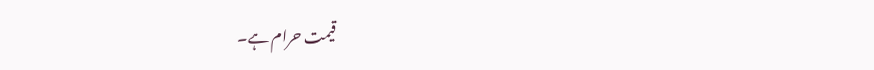قیمت حرام ہے۔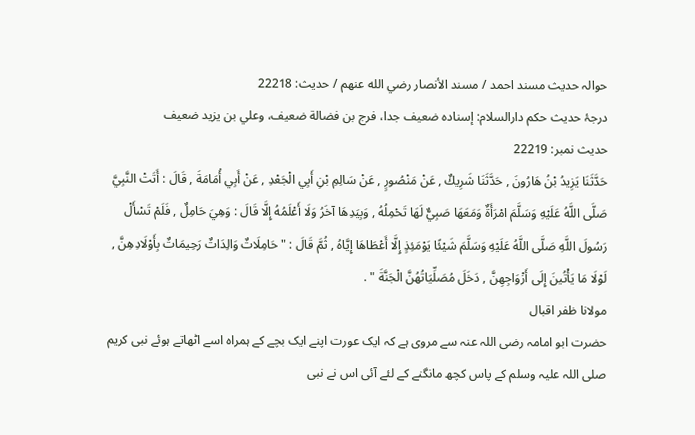حوالہ حدیث مسند احمد / مسند الأنصار رضي الله عنهم / حدیث: 22218
درجۂ حدیث حکم دارالسلام: إسناده ضعيف جدا، فرج بن فضالة ضعيف، وعلي بن يزيد ضعيف
حدیث نمبر: 22219
حَدَّثَنَا يَزِيدُ بْنُ هَارُونَ , حَدَّثَنَا شَرِيكٌ , عَنْ مَنْصُورٍ , عَنْ سَالِمِ بْنِ أَبِي الْجَعْدِ , عَنْ أَبِي أُمَامَةَ , قَالَ : أَتَتْ النَّبِيَّ صَلَّى اللَّهُ عَلَيْهِ وَسَلَّمَ امْرَأَةٌ وَمَعَهَا صَبِيٌّ لَهَا تَحْمِلُهُ , وَبِيَدِهَا آخَرُ وَلَا أَعْلَمُهُ إِلَّا قَالَ : وَهِيَ حَامِلٌ , فَلَمْ تَسْأَلْ رَسُولَ اللَّهِ صَلَّى اللَّهُ عَلَيْهِ وَسَلَّمَ شَيْئًا يَوْمَئِذٍ إِلَّا أَعْطَاهَا إِيَّاهُ , ثُمَّ قَالَ : " حَامِلَاتٌ وَالِدَاتٌ رَحِيمَاتٌ بِأَوْلَادِهِنَّ , لَوْلَا مَا يَأْتُينَ إِلَى أَزْوَاجِهِنَّ , دَخَلَ مُصَلِّيَاتُهُنَّ الْجَنَّةَ " .
مولانا ظفر اقبال
حضرت ابو امامہ رضی اللہ عنہ سے مروی ہے کہ ایک عورت اپنے ایک بچے کے ہمراہ اسے اٹھاتے ہوئے نبی کریم صلی اللہ علیہ وسلم کے پاس کچھ مانگنے کے لئے آئی اس نے نبی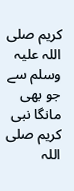کریم صلی اللہ علیہ وسلم سے جو بھی مانگا نبی کریم صلی اللہ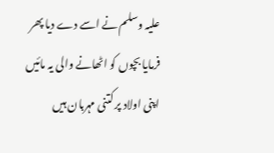علیہ وسلم نے اسے دے دیا پھر فرمایا بچوں کو اٹھانے والی یہ مائیں اپنی اولاد پر کتنی مہربان ہیں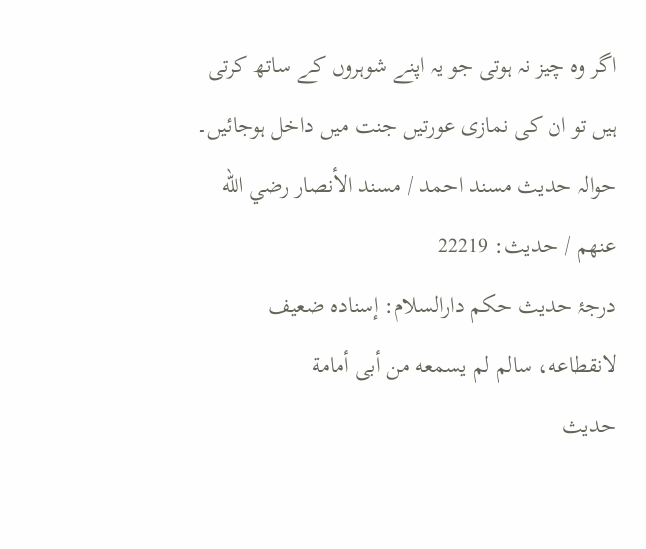اگر وہ چیز نہ ہوتی جو یہ اپنے شوہروں کے ساتھ کرتی ہیں تو ان کی نمازی عورتیں جنت میں داخل ہوجائیں۔
حوالہ حدیث مسند احمد / مسند الأنصار رضي الله عنهم / حدیث: 22219
درجۂ حدیث حکم دارالسلام: إسناده ضعيف لانقطاعه، سالم لم يسمعه من أبى أمامة
حدیث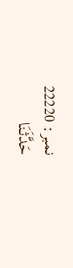نمبر: 22220
حَدَّثَنَا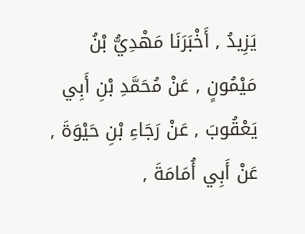يَزِيدُ , أَخْبَرَنَا مَهْدِيُّ بْنُ مَيْمُونٍ , عَنْ مُحَمَّدِ بْنِ أَبِي يَعْقُوبَ , عَنْ رَجَاءِ بْنِ حَيْوَةَ , عَنْ أَبِي أُمَامَةَ ,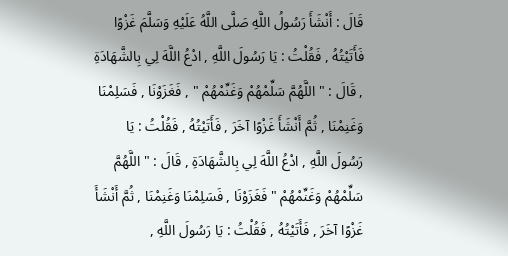قَالَ : أَنْشَأَ رَسُولُ اللَّهِ صَلَّى اللَّهُ عَلَيْهِ وَسَلَّمَ غَزْوًا فَأَتَيْتُهُ , فَقُلْتُ : يَا رَسُولَ اللَّهِ , ادْعُ اللَّهَ لِي بِالشَّهَادَةِ , قَالَ : " اللَّهُمَّ سَلِّمْهُمْ وَغَنِّمْهُمْ " , فَغَزَوْنَا , فَسَلِمْنَا وَغَنِمْنَا , ثُمَّ أَنْشَأَ غَزْوًا آخَرَ , فَأَتَيْتُهُ , فَقُلْتُ : يَا رَسُولَ اللَّهِ , ادْعُ اللَّهَ لِي بِالشَّهَادَةِ , قَالَ : " اللَّهُمَّ سَلِّمْهُمْ وَغَنِّمْهُمْ " فَغَزَوْنَا , فَسَلِمْنَا وَغَنِمْنَا , ثُمَّ أَنْشَأَ غَزْوًا آخَرَ , فَأَتَيْتُهُ , فَقُلْتُ : يَا رَسُولَ اللَّهِ ,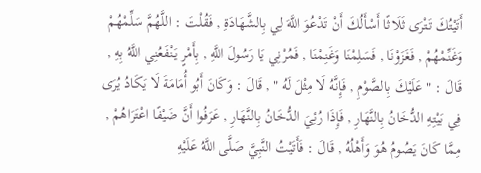أَتَيْتُكَ تَتْرَى ثَلَاثًا أَسْأَلُكَ أَنْ تَدْعُوَ اللَّهَ لِي بِالشَّهَادَةِ , فَقُلْتَ : اللَّهُمَّ سَلِّمْهُمْ وَغَنِّمْهُمْ , فَغَزَوْنَا , فَسَلِمْنَا وَغَنِمْنَا , فَمُرْنِي يَا رَسُولَ اللَّهِ , بِأَمْرٍ يَنْفَعُنِي اللَّهُ بِهِ , قَالَ : " عَلَيْكَ بِالصَّوْمِ , فَإِنَّهُ لَا مِثْلَ لَهُ " , قَالَ : وَكَانَ أَبُو أُمَامَةَ لَا يَكَادُ يُرَى فِي بَيْتِهِ الدُّخَانُ بِالنَّهَارِ , فَإِذَا رُئِيَ الدُّخَانُ بِالنَّهَارِ , عَرَفُوا أَنَّ ضَيْفًا اعْتَرَاهُمْ , مِمَّا كَانَ يَصُومُ هُوَ وَأَهْلُهُ , قَالَ : فَأَتَيْتُ النَّبِيَّ صَلَّى اللَّهُ عَلَيْهِ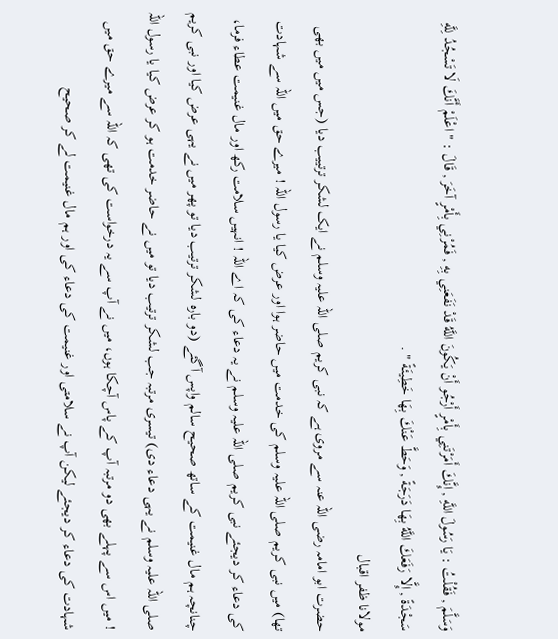وَسَلَّمَ , فَقُلْتُ : يَا رَسُولَ اللَّهِ , إِنَّكَ أَمَرْتَنِي بِأَمْرٍ أَرْجُو أَنْ يَكُونَ اللَّهُ قَدْ نَفَعَنِي بِهِ , فَمُرْنِي بِأَمْرٍ آخَرَ , قَالَ : " اعْلَمْ أَنَّكَ لَا تَسْجُدُ لِلَّهِ سَجْدَةً , إِلَّا رَفَعَكَ اللَّهُ بِهَا دَرَجَةً , وَحَطَّ عَنْكَ بِهَا خَطِيئَةً " .
مولانا ظفر اقبال
حضرت ابو امامہ رضی اللہ عنہ سے مروی ہے کہ نبی کریم صلی اللہ علیہ وسلم نے ایک لشکر ترتییب دیا (جس میں میں بھی تھا) میں نبی کریم صلی اللہ علیہ وسلم کی خدمت میں حاضر ہوا اور عرض کیا یا رسول اللہ ! میرے حق میں اللہ سے شہادت کی دعاء کر دیجئے نبی کریم صلی اللہ علیہ وسلم نے یہ دعاء کی کہ اے اللہ ! انہیں سلامت رکھ اور مال غنیمت عطاء فرما، چنانچہ ہم مال غنیمت کے ساتھ صحیح سالم واپس آگئے (دو بارہ لشکر ترتیب دیا تو پھر میں نے یہی عرض کیا اور نبی کریم صلی اللہ علیہ وسلم نے یہی دعاء دی) تیسری مرتبہ جب لشکر ترتیب دیا تو میں نے حاضر خدمت ہو کر عرض کیا یا رسول اللہ ! میں اس سے پہلے بھی دو مرتبہ آپ کے پاس آچکا ہوں، میں نے آپ سے یہ درخواست کی تھی کہ اللہ سے میرے حق میں شہادت کی دعاء کر دیجئے لیکن آپ نے سلامتی اور غنیمت کی دعاء کی اور ہم مال غنیمت لے کر صحیح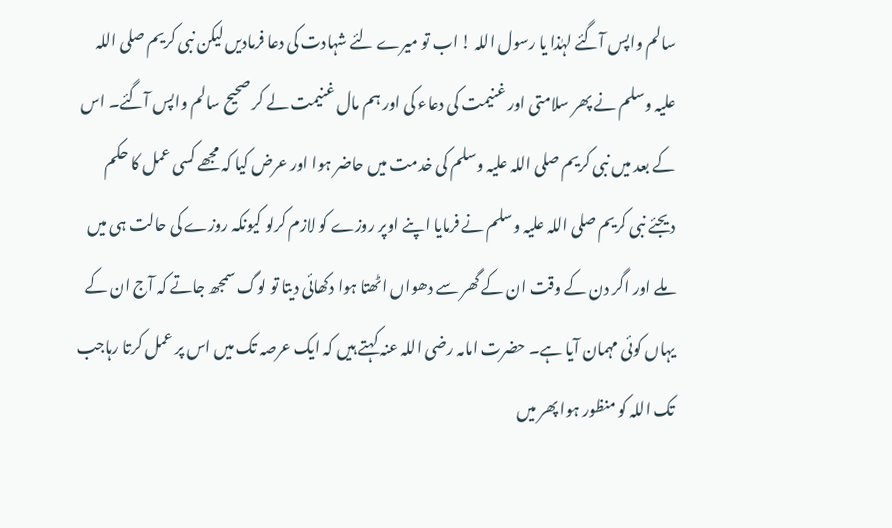سالم واپس آگئے لہٰذا یا رسول اللہ ! اب تو میرے لئے شہادت کی دعا فرمادیں لیکن نبی کریم صلی اللہ علیہ وسلم نے پھر سلامتی اور غنیمت کی دعاء کی اور ہم مال غنیمت لے کر صحیح سالم واپس آگئے۔ اس کے بعد میں نبی کریم صلی اللہ علیہ وسلم کی خدمت میں حاضر ہوا اور عرض کیا کہ مجھے کسی عمل کا حکم دیجئے نبی کریم صلی اللہ علیہ وسلم نے فرمایا اپنے اوپر روزے کو لازم کرلو کیونکہ روزے کی حالت ہی میں ملے اور اگر دن کے وقت ان کے گھر سے دھواں اٹھتا ہوا دکھائی دیتا تو لوگ سمجھ جاتے کہ آج ان کے یہاں کوئی مہمان آیا ہے۔ حضرت امامہ رضی اللہ عنہ کہتے ہیں کہ ایک عرصہ تک میں اس پر عمل کرتا رہاجب تک اللہ کو منظور ہوا پھر میں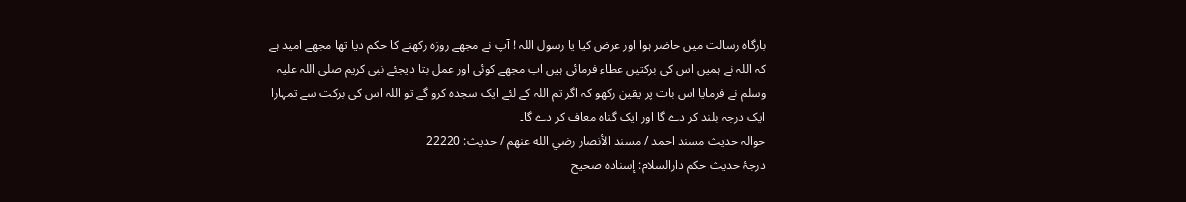بارگاہ رسالت میں حاضر ہوا اور عرض کیا یا رسول اللہ ! آپ نے مجھے روزہ رکھنے کا حکم دیا تھا مجھے امید ہے کہ اللہ نے ہمیں اس کی برکتیں عطاء فرمائی ہیں اب مجھے کوئی اور عمل بتا دیجئے نبی کریم صلی اللہ علیہ وسلم نے فرمایا اس بات پر یقین رکھو کہ اگر تم اللہ کے لئے ایک سجدہ کرو گے تو اللہ اس کی برکت سے تمہارا ایک درجہ بلند کر دے گا اور ایک گناہ معاف کر دے گا۔
حوالہ حدیث مسند احمد / مسند الأنصار رضي الله عنهم / حدیث: 22220
درجۂ حدیث حکم دارالسلام: إسناده صحيح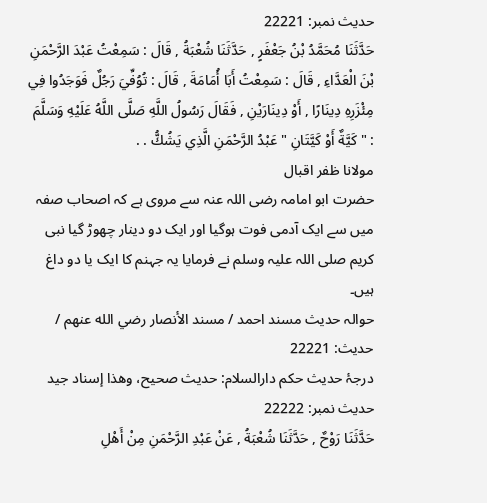حدیث نمبر: 22221
حَدَّثَنَا مُحَمَّدُ بْنُ جَعْفَرٍ , حَدَّثَنَا شُعْبَةُ , قَالَ : سَمِعْتُ عَبْدَ الرَّحْمَنِ بْنَ الْعَدَّاءِ , قَالَ : سَمِعْتُ أَبَا أُمَامَةَ , قَالَ : تُوُفِّيَ رَجُلٌ فَوَجَدُوا فِي مِئْزَرِهِ دِينَارًا , أَوْ دِينَارَيْنِ , فَقَالَ رَسُولُ اللَّهِ صَلَّى اللَّهُ عَلَيْهِ وَسَلَّمَ : " كَيَّةٌ أَوْ كَيَّتَانِ " عَبْدُ الرَّحْمَنِ الَّذِي يَشُكُّ . .
مولانا ظفر اقبال
حضرت ابو امامہ رضی اللہ عنہ سے مروی ہے کہ اصحاب صفہ میں سے ایک آدمی فوت ہوگیا اور ایک دو دینار چھوڑ گیا نبی کریم صلی اللہ علیہ وسلم نے فرمایا یہ جہنم کا ایک یا دو داغ ہیں۔
حوالہ حدیث مسند احمد / مسند الأنصار رضي الله عنهم / حدیث: 22221
درجۂ حدیث حکم دارالسلام: حديث صحيح، وهذا إسناد جيد
حدیث نمبر: 22222
حَدَّثَنَا رَوْحٌ , حَدَّثَنَا شُعْبَةُ , عَنْ عَبْدِ الرَّحْمَنِ مِنْ أَهْلِ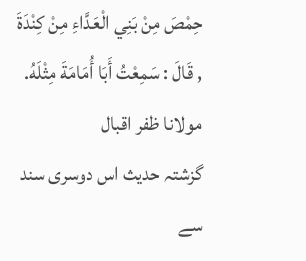حِمْصَ مِنْ بَنِي الْعَدَّاءِ مِنْ كِنْدَةَ , قَالَ : سَمِعْتُ أَبَا أُمَامَةَ مِثْلَهُ.
مولانا ظفر اقبال
گزشتہ حدیث اس دوسری سند سے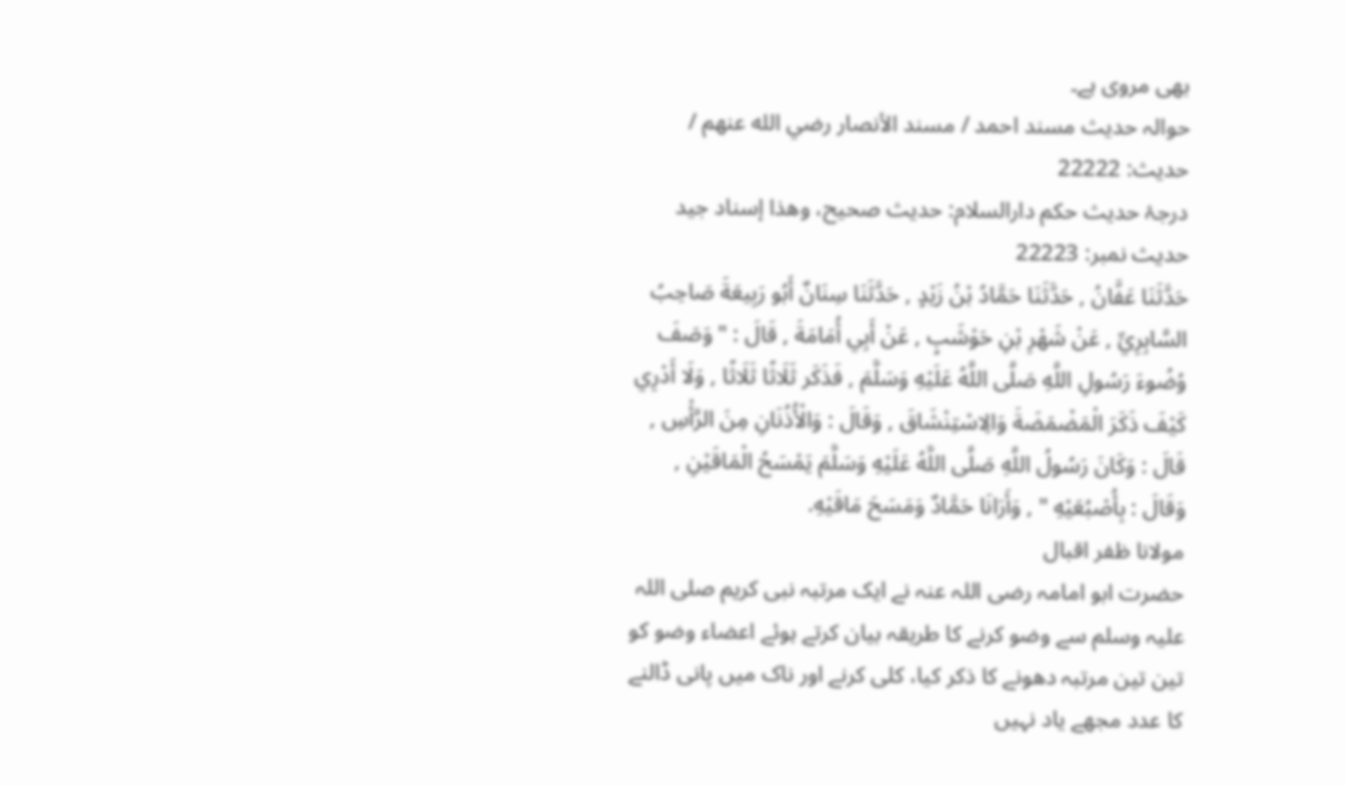بھی مروی ہے۔
حوالہ حدیث مسند احمد / مسند الأنصار رضي الله عنهم / حدیث: 22222
درجۂ حدیث حکم دارالسلام: حديث صحيح، وهذا إسناد جيد
حدیث نمبر: 22223
حَدَّثَنَا عَفَّانُ , حَدَّثَنَا حَمَّادُ بْنُ زَيْدٍ , حَدَّثَنَا سِنَانٌ أَبُو رَبِيعَةَ صَاحِبُ السَّابِرِيِّ , عَنْ شَهْرِ بْنِ حَوْشَبٍ , عَنْ أَبِي أُمَامَةَ , قَالَ : " وَصَفَ وُضُوءَ رَسُولِ اللَّهِ صَلَّى اللَّهُ عَلَيْهِ وَسَلَّمَ , فَذَكَر ثَلَاثًا ثَلَاثًا , وَلَا أَدْرِي كَيْفَ ذَكَرَ الْمَضْمَضَةَ وَالِاسْتِنْشَاقَ , وَقَالَ : وَالْأُذُنَانِ مِنَ الرَّأْسِ , قَالَ : وَكَانَ رَسُولُ اللَّهِ صَلَّى اللَّهُ عَلَيْهِ وَسَلَّمَ يَمْسَحُ الْمَاقَيْنِ , وَقَالَ : بِأُصْبُعَيْهِ " , وَأَرَانَا حَمَّادٌ وَمَسَحَ مَاقَيْهِ.
مولانا ظفر اقبال
حضرت ابو امامہ رضی اللہ عنہ نے ایک مرتبہ نبی کریم صلی اللہ علیہ وسلم سے وضو کرنے کا طریقہ بیان کرتے ہوئے اعضاء وضو کو تین تین مرتبہ دھونے کا ذکر کیا، کلی کرنے اور ناک میں پانی ڈالنے کا عدد مجھے یاد نہیں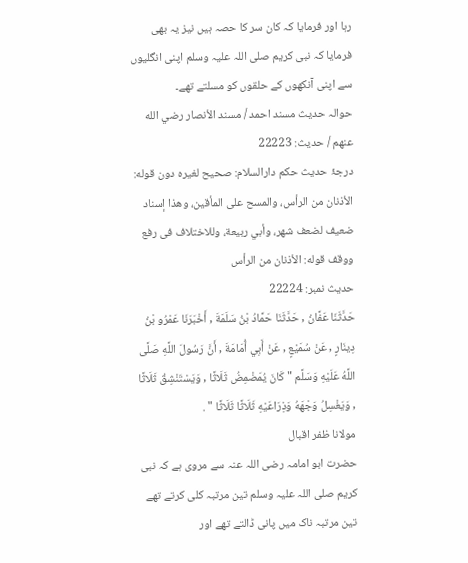رہا اور فرمایا کہ کان سر کا حصہ ہیں نیز یہ بھی فرمایا کہ نبی کریم صلی اللہ علیہ وسلم اپنی انگلیوں سے اپنی آنکھوں کے حلقوں کو مسلتے تھے۔
حوالہ حدیث مسند احمد / مسند الأنصار رضي الله عنهم / حدیث: 22223
درجۂ حدیث حکم دارالسلام: صحيح لغيره دون قوله: الأذنان من الرأس، والمسح على المأقين، وهذا إسناد ضعيف لضعف شهر، وأبي ربيعة، وللاختلاف فى رفع ووقف قوله: الأذنان من الرأس
حدیث نمبر: 22224
حَدَّثَنَا عَفَّانُ , حَدَّثَنَا حَمَّادُ بْنُ سَلَمَةَ , أَخْبَرَنَا عَمْرُو بْنُ دِينَارٍ , عَنْ سُمَيْعٍ , عَنْ أَبِي أُمَامَةَ , أَنَّ رَسُولَ اللَّهِ صَلَّى اللَّهُ عَلَيْهِ وَسَلَّم " كَانَ يُمَضْمِضُ ثَلَاثًا , وَيَسْتَنْشِقُ ثَلَاثًا , وَيَغْسِلُ وَجْهَهُ وَذِرَاعَيْهِ ثَلَاثًا ثَلَاثًا " .
مولانا ظفر اقبال
حضرت ابو امامہ رضی اللہ عنہ سے مروی ہے کہ نبی کریم صلی اللہ علیہ وسلم تین مرتبہ کلی کرتے تھے تین مرتبہ ناک میں پانی ڈالتے تھے اور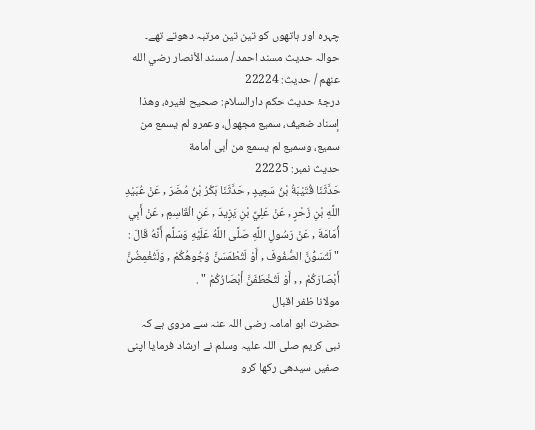چہرہ اور ہاتھوں کو تین تین مرتبہ دھوتے تھے۔
حوالہ حدیث مسند احمد / مسند الأنصار رضي الله عنهم / حدیث: 22224
درجۂ حدیث حکم دارالسلام: صحيح لغيره، وهذا إسناد ضعيف، سميع مجهول، وعمرو لم يسمع من سميع، وسميع لم يسمع من أبى أمامة
حدیث نمبر: 22225
حَدَّثَنَا قُتَيْبَةُ بْنُ سَعِيدٍ , حَدَّثَنَا بَكْرُ بْنُ مُضَرَ , عَنْ عُبَيْدِ اللَّهِ بْنِ زَحْرٍ , عَنْ عَلِيِّ بْنِ يَزِيدَ , عَنِ الْقَاسِمِ , عَنْ أَبِي أُمَامَةَ , عَنْ رَسُولِ اللَّهِ صَلَّى اللَّهُ عَلَيْهِ وَسَلَّم أَنَّهُ قَالَ : " لَتُسَوُّنَّ الصُّفُوفَ , أَوْ لَتُطْمَسَنَّ وُجُوهُكُمْ , وَلَتُغْمِضُنَّ أَبْصَارَكُمْ , , أَوْ لَتُخْطَفَنَّ أَبْصَارُكُمْ " .
مولانا ظفر اقبال
حضرت ابو امامہ رضی اللہ عنہ سے مروی ہے کہ نبی کریم صلی اللہ علیہ وسلم نے ارشاد فرمایا اپنی صفیں سیدھی رکھا کرو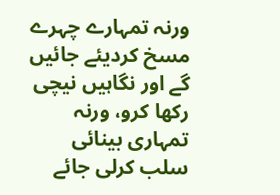ورنہ تمہارے چہرے مسخ کردیئے جائیں گے اور نگاہیں نیچی رکھا کرو، ورنہ تمہاری بینائی سلب کرلی جائے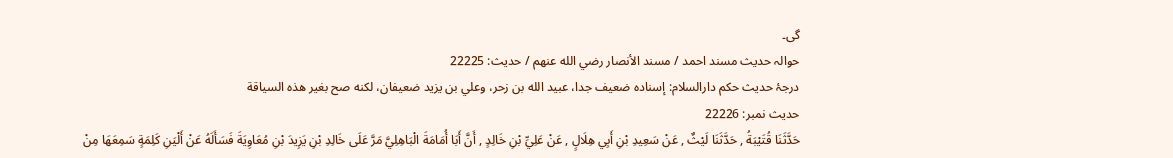گی۔
حوالہ حدیث مسند احمد / مسند الأنصار رضي الله عنهم / حدیث: 22225
درجۂ حدیث حکم دارالسلام: إسناده ضعيف جدا، عبيد الله بن زحر، وعلي بن يزيد ضعيفان، لكنه صح بغير هذه السياقة
حدیث نمبر: 22226
حَدَّثَنَا قُتَيْبَةُ , حَدَّثَنَا لَيْثٌ , عَنْ سَعِيدِ بْنِ أَبِي هِلَالٍ , عَنْ عَلِيِّ بْنِ خَالِدٍ , أَنَّ أَبَا أُمَامَةَ الْبَاهِلِيَّ مَرَّ عَلَى خَالِدِ بْنِ يَزِيدَ بْنِ مُعَاوِيَةَ فَسَأَلَهُ عَنْ أَلْيَنِ كَلِمَةٍ سَمِعَهَا مِنْ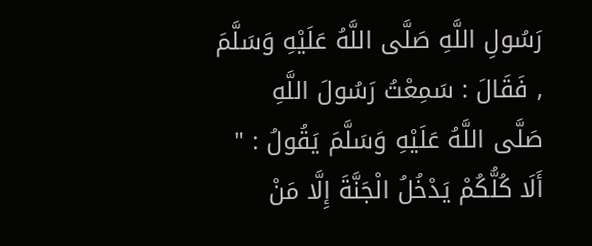رَسُولِ اللَّهِ صَلَّى اللَّهُ عَلَيْهِ وَسَلَّمَ , فَقَالَ : سَمِعْتُ رَسُولَ اللَّهِ صَلَّى اللَّهُ عَلَيْهِ وَسَلَّمَ يَقُولُ : " أَلَا كُلُّكُمْ يَدْخُلُ الْجَنَّةَ إِلَّا مَنْ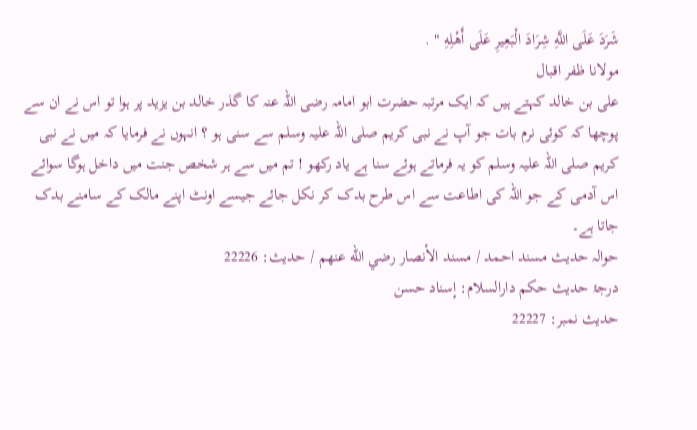شَرَدَ عَلَى اللَّهِ شِرَادَ الْبَعِيرِ عَلَى أَهْلِهِ " .
مولانا ظفر اقبال
علی بن خالد کہتے ہیں کہ ایک مرتبہ حضرت ابو امامہ رضی اللہ عنہ کا گذر خالد بن یزید پر ہوا تو اس نے ان سے پوچھا کہ کوئی نرم بات جو آپ نے نبی کریم صلی اللہ علیہ وسلم سے سنی ہو ؟ انہوں نے فرمایا کہ میں نے نبی کریم صلی اللہ علیہ وسلم کو یہ فرماتے ہوئے سنا ہے یاد رکھو ! تم میں سے ہر شخص جنت میں داخل ہوگا سوائے اس آدمی کے جو اللہ کی اطاعت سے اس طرح بدک کر نکل جائے جیسے اونٹ اپنے مالک کے سامنے بدک جاتا ہے۔
حوالہ حدیث مسند احمد / مسند الأنصار رضي الله عنهم / حدیث: 22226
درجۂ حدیث حکم دارالسلام: إسناد حسن
حدیث نمبر: 22227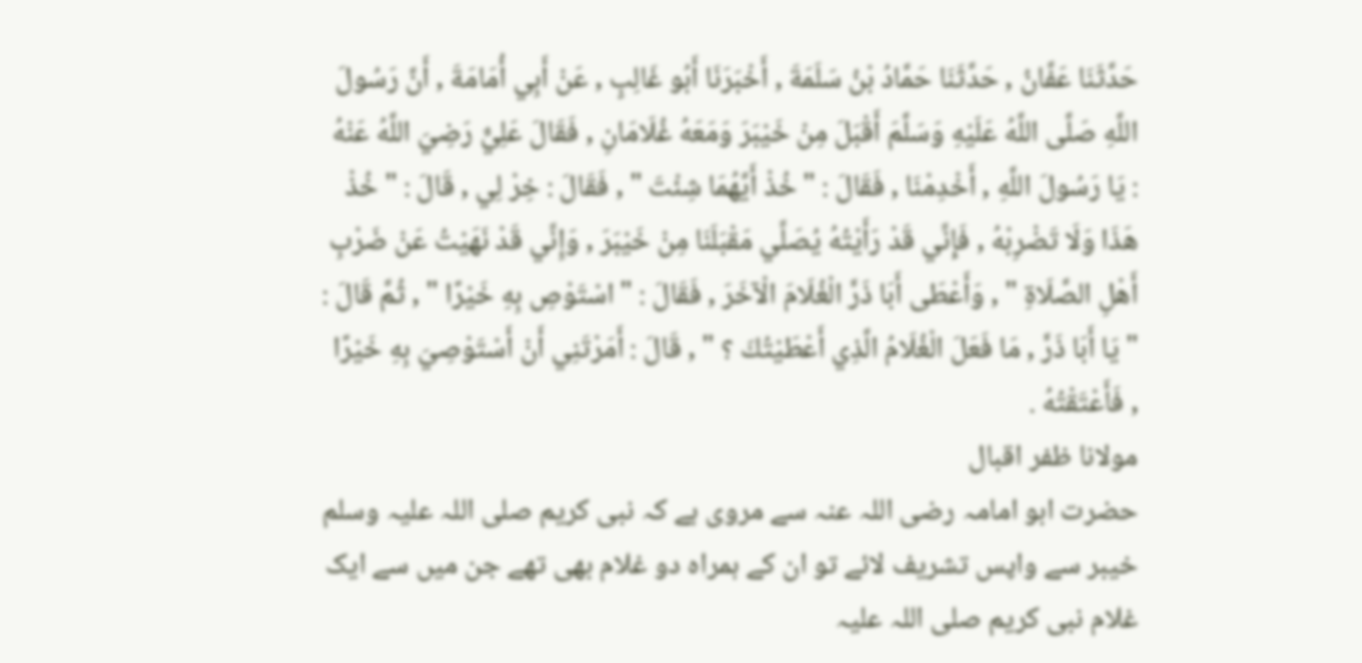حَدَّثَنَا عَفَّانُ , حَدَّثَنَا حَمَّادُ بْنُ سَلَمَةَ , أَخْبَرَنَا أَبُو غَالِبٍ , عَنْ أَبِي أُمَامَةَ , أَنَّ رَسُولَ اللَّهِ صَلَّى اللَّهُ عَلَيْهِ وَسَلَّمَ أَقْبَلَ مِنْ خَيْبَرَ وَمَعَهُ غُلَامَانِ , فَقَالَ عَلِيٌّ رَضِيَ اللَّهُ عَنْهُ : يَا رَسُولَ اللَّهِ , أَخْدِمْنَا , فَقَالَ : " خُذْ أَيَّهُمَا شِئْتَ " , فَقَالَ : خِرْ لِي , قَالَ : " خُذْ هَذَا وَلَا تَضْرِبْهُ , فَإِنِّي قَدْ رَأَيْتُهُ يُصَلِّي مَقْبَلَنَا مِنْ خَيْبَرَ , وَإِنِّي قَدْ نَهَيْتُ عَنْ ضَرْبِ أَهْلِ الصَّلَاةِ " , وَأَعْطَى أَبَا ذَرٍّ الْغُلَامَ الْآخَرَ , فَقَالَ : " اسْتَوْصِ بِهِ خَيْرًا " , ثُمَّ قَالَ : " يَا أَبَا ذَرٍّ , مَا فَعَلَ الْغُلَامُ الَّذِي أَعْطَيْتُكَ ؟ " , قَالَ : أَمَرْتَنِي أَنْ أَسْتَوْصِيَ بِهِ خَيْرًا , فَأَعْتَقْتُهُ .
مولانا ظفر اقبال
حضرت ابو امامہ رضی اللہ عنہ سے مروی ہے کہ نبی کریم صلی اللہ علیہ وسلم خیبر سے واپس تشریف لائے تو ان کے ہمراہ دو غلام بھی تھے جن میں سے ایک غلام نبی کریم صلی اللہ علیہ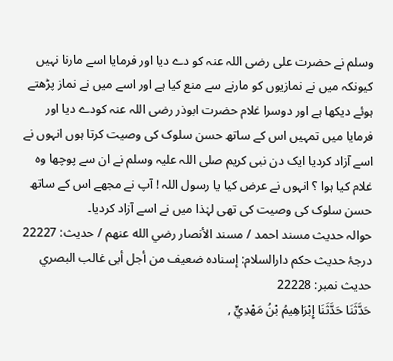وسلم نے حضرت علی رضی اللہ عنہ کو دے دیا اور فرمایا اسے مارنا نہیں کیونکہ میں نے نمازیوں کو مارنے سے منع کیا ہے اور اسے میں نے نماز پڑھتے ہوئے دیکھا ہے اور دوسرا غلام حضرت ابوذر رضی اللہ عنہ کودے دیا اور فرمایا میں تمہیں اس کے ساتھ حسن سلوک کی وصیت کرتا ہوں انہوں نے اسے آزاد کردیا ایک دن نبی کریم صلی اللہ علیہ وسلم نے ان سے پوچھا وہ غلام کیا ہوا ؟ انہوں نے عرض کیا یا رسول اللہ ! آپ نے مجھے اس کے ساتھ حسن سلوک کی وصیت کی تھی لہٰذا میں نے اسے آزاد کردیا۔
حوالہ حدیث مسند احمد / مسند الأنصار رضي الله عنهم / حدیث: 22227
درجۂ حدیث حکم دارالسلام: إسناده ضعيف من أجل أبى غالب البصري
حدیث نمبر: 22228
حَدَّثَنَا حَدَّثَنَا إِبْرَاهِيمُ بْنُ مَهْدِيٍّ ,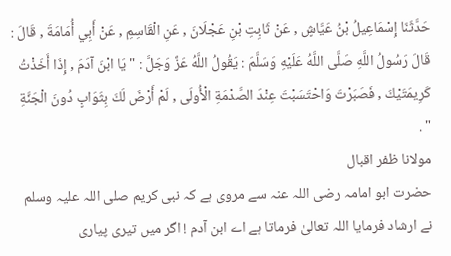حَدَّثَنَا إِسْمَاعِيلُ بْنُ عَيَّاشٍ , عَنْ ثَابِتِ بْنِ عَجْلَانَ , عَنِ الْقَاسِمِ , عَنْ أَبِي أُمَامَةَ , قَالَ : قَالَ رَسُولُ اللَّهِ صَلَّى اللَّهُ عَلَيْهِ وَسَلَّمَ : يَقُولُ اللَّهُ عَزَّ وَجَلَّ : " يَا ابْنَ آدَمَ , إِذَا أَخَذْتُ كَرِيمَتَيْكَ , فَصَبَرْتَ وَاحْتَسَبْتَ عِنْدَ الصَّدْمَةِ الْأُولَى , لَمْ أَرْضَ لَكَ بِثَوَابٍ دُونَ الْجَنَّةِ " .
مولانا ظفر اقبال
حضرت ابو امامہ رضی اللہ عنہ سے مروی ہے کہ نبی کریم صلی اللہ علیہ وسلم نے ارشاد فرمایا اللہ تعالیٰ فرماتا ہے اے ابن آدم ! اگر میں تیری پیاری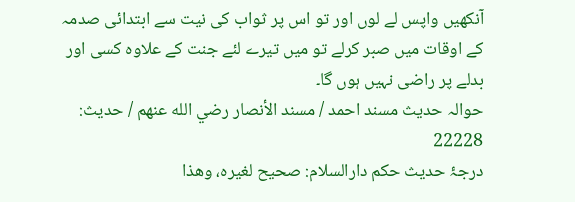آنکھیں واپس لے لوں اور تو اس پر ثواب کی نیت سے ابتدائی صدمہ کے اوقات میں صبر کرلے تو میں تیرے لئے جنت کے علاوہ کسی اور بدلے پر راضی نہیں ہوں گا۔
حوالہ حدیث مسند احمد / مسند الأنصار رضي الله عنهم / حدیث: 22228
درجۂ حدیث حکم دارالسلام: صحيح لغيره، وهذا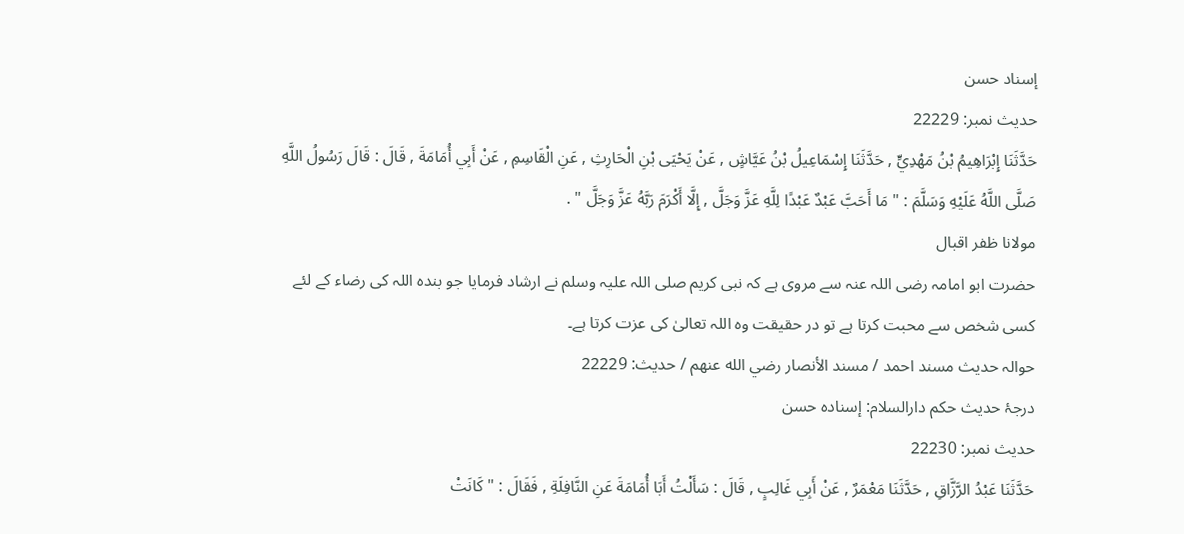إسناد حسن
حدیث نمبر: 22229
حَدَّثَنَا إِبْرَاهِيمُ بْنُ مَهْدِيٍّ , حَدَّثَنَا إِسْمَاعِيلُ بْنُ عَيَّاشٍ , عَنْ يَحْيَى بْنِ الْحَارِثِ , عَنِ الْقَاسِمِ , عَنْ أَبِي أُمَامَةَ , قَالَ : قَالَ رَسُولُ اللَّهِ صَلَّى اللَّهُ عَلَيْهِ وَسَلَّمَ : " مَا أَحَبَّ عَبْدٌ عَبْدًا لِلَّهِ عَزَّ وَجَلَّ , إِلَّا أَكْرَمَ رَبَّهُ عَزَّ وَجَلَّ " .
مولانا ظفر اقبال
حضرت ابو امامہ رضی اللہ عنہ سے مروی ہے کہ نبی کریم صلی اللہ علیہ وسلم نے ارشاد فرمایا جو بندہ اللہ کی رضاء کے لئے کسی شخص سے محبت کرتا ہے تو در حقیقت وہ اللہ تعالیٰ کی عزت کرتا ہے۔
حوالہ حدیث مسند احمد / مسند الأنصار رضي الله عنهم / حدیث: 22229
درجۂ حدیث حکم دارالسلام: إسناده حسن
حدیث نمبر: 22230
حَدَّثَنَا عَبْدُ الرَّزَّاقِ , حَدَّثَنَا مَعْمَرٌ , عَنْ أَبِي غَالِبٍ , قَالَ : سَأَلْتُ أَبَا أُمَامَةَ عَنِ النَّافِلَةِ , فَقَالَ : " كَانَتْ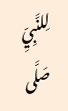لِلنَّبِيِّ صَلَّى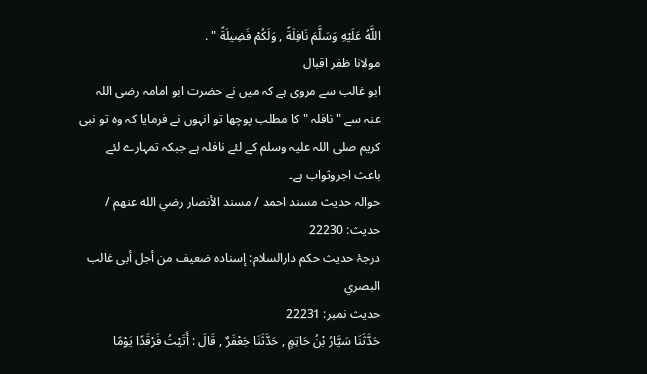اللَّهُ عَلَيْهِ وَسَلَّمَ نَافِلَةً , وَلَكُمْ فَضِيلَةً " .
مولانا ظفر اقبال
ابو غالب سے مروی ہے کہ میں نے حضرت ابو امامہ رضی اللہ عنہ سے " نافلہ " کا مطلب پوچھا تو انہوں نے فرمایا کہ وہ تو نبی کریم صلی اللہ علیہ وسلم کے لئے نافلہ ہے جبکہ تمہارے لئے باعث اجروثواب ہے۔
حوالہ حدیث مسند احمد / مسند الأنصار رضي الله عنهم / حدیث: 22230
درجۂ حدیث حکم دارالسلام: إسناده ضعيف من أجل أبى غالب البصري
حدیث نمبر: 22231
حَدَّثَنَا سَيَّارُ بْنُ حَاتِمٍ , حَدَّثَنَا جَعْفَرٌ , قَالَ : أَتَيْتُ فَرْقَدًا يَوْمًا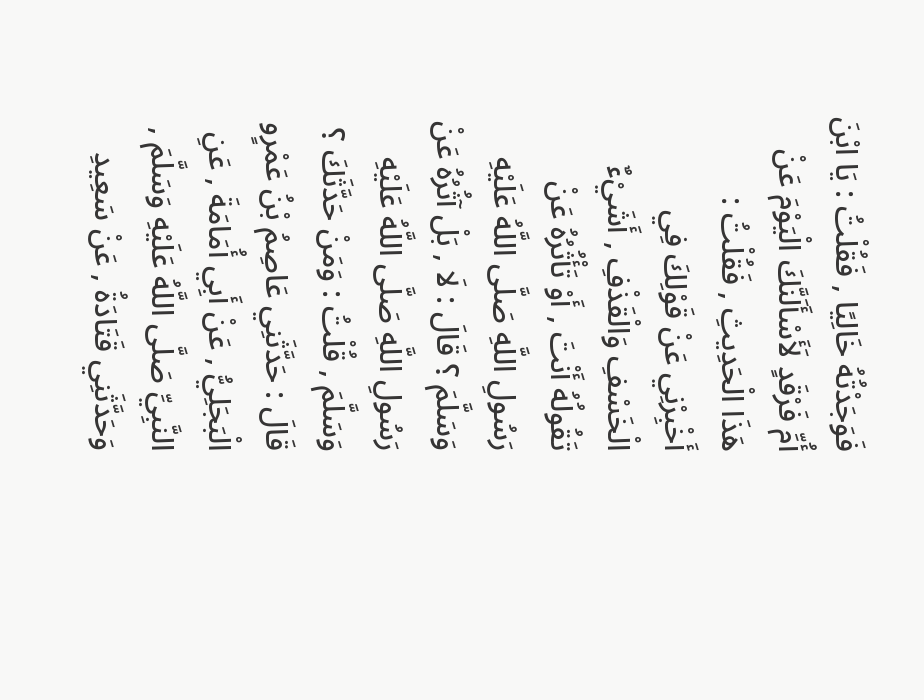فَوَجَدْتُهُ خَالِيًا , فَقُلْتُ : يَا ابْنَ أُمِّ فَرْقَدٍ لَأَسْأَلَنَّكَ الْيَوْمَ عَنْ هَذَا الْحَدِيثِ , فَقُلْتُ : أَخْبِرْنِي عَنْ قَوْلِكَ فِي الْخَسْفِ وَالْقَذْفِ , أَشَيْءٌ تَقُولُهُ أَنْتَ , أَوْ تَأْثُرُهُ عَنْ رَسُولِ اللَّهِ صَلَّى اللَّهُ عَلَيْهِ وَسَلَّمَ ؟ قَالَ : لَا , بَلْ آثُرُهُ عَنْ رَسُولِ اللَّهِ صَلَّى اللَّهُ عَلَيْهِ وَسَلَّمَ , قُلْتُ : وَمَنْ حَدَّثَكَ ؟ قَالَ : حَدَّثَنِي عَاصِمُ بْنُ عَمْرٍو الْبَجَلِيُّ , عَنْ أَبِي أُمَامَةَ , عَنِ النَّبِيِّ صَلَّى اللَّهُ عَلَيْهِ وَسَلَّمَ , وَحَدَّثَنِي قَتَادَةُ , عَنْ سَعِيدِ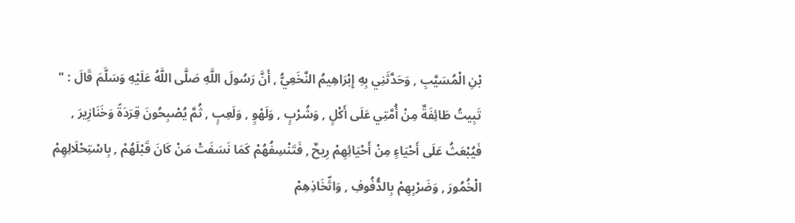بْنِ الْمُسَيَّبِ , وَحَدَّثَنِي بِهِ إِبْرَاهِيمُ النَّخَعِيُّ , أَنَّ رَسُولَ اللَّهِ صَلَّى اللَّهُ عَلَيْهِ وَسَلَّمَ قَالَ : " تَبِيتُ طَائِفَةٌ مِنْ أُمَّتِي عَلَى أَكْلٍ , وَشُرْبٍ , وَلَهْوٍ , وَلَعِبٍ , ثُمَّ يُصْبِحُونَ قِرَدَةً وَخَنَازِيرَ , فَيُبْعَثُ عَلَى أَحْيَاءٍ مِنْ أَحْيَائِهِمْ رِيحٌ , فَتَنْسِفُهُمْ كَمَا نَسَفَتْ مَنْ كَانَ قَبْلَهُمْ , بِاسْتِحْلَالِهِمْ الْخُمُورَ , وَضَرْبِهِمْ بِالدُّفُوفِ , وَاتِّخَاذِهِمْ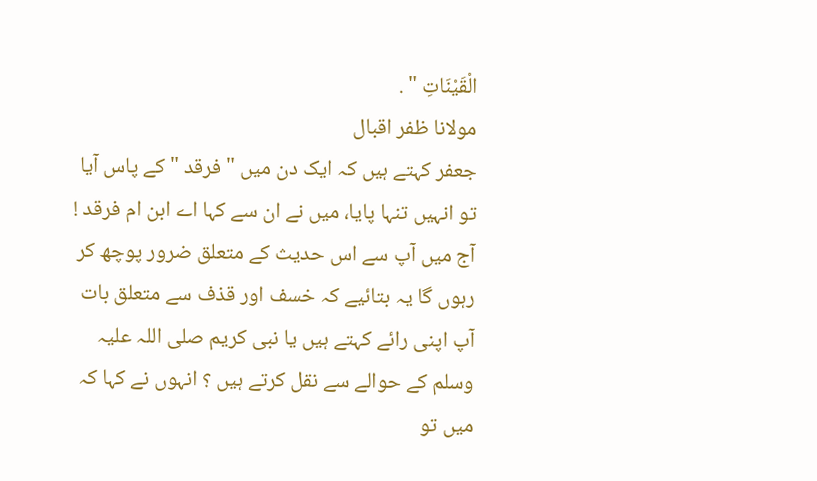الْقَيْنَاتِ " .
مولانا ظفر اقبال
جعفر کہتے ہیں کہ ایک دن میں " فرقد " کے پاس آیا تو انہیں تنہا پایا، میں نے ان سے کہا اے ابن ام فرقد ! آج میں آپ سے اس حدیث کے متعلق ضرور پوچھ کر رہوں گا یہ بتائیے کہ خسف اور قذف سے متعلق بات آپ اپنی رائے کہتے ہیں یا نبی کریم صلی اللہ علیہ وسلم کے حوالے سے نقل کرتے ہیں ؟ انہوں نے کہا کہ میں تو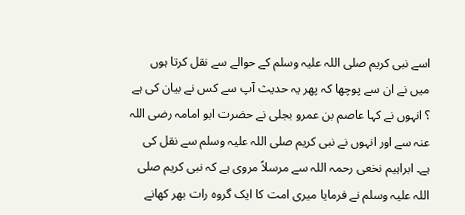اسے نبی کریم صلی اللہ علیہ وسلم کے حوالے سے نقل کرتا ہوں میں نے ان سے پوچھا کہ پھر یہ حدیث آپ سے کس نے بیان کی ہے ؟ انہوں نے کہا عاصم بن عمرو بجلی نے حضرت ابو امامہ رضی اللہ عنہ سے اور انہوں نے نبی کریم صلی اللہ علیہ وسلم سے نقل کی ہے۔ ابراہیم نخعی رحمہ اللہ سے مرسلاً مروی ہے کہ نبی کریم صلی اللہ علیہ وسلم نے فرمایا میری امت کا ایک گروہ رات بھر کھانے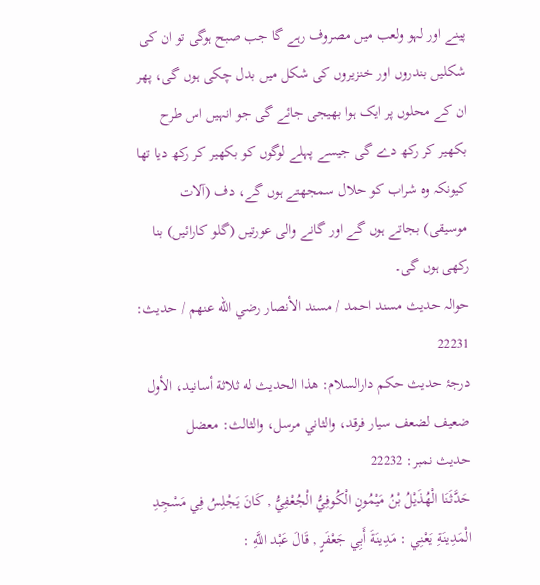پینے اور لہو ولعب میں مصروف رہے گا جب صبح ہوگی تو ان کی شکلیں بندروں اور خنزیروں کی شکل میں بدل چکی ہوں گی، پھر ان کے محلوں پر ایک ہوا بھیجی جائے گی جو انہیں اس طرح بکھیر کر رکھ دے گی جیسے پہلے لوگوں کو بکھیر کر رکھ دیا تھا کیونکہ وہ شراب کو حلال سمجھتے ہوں گے، دف (آلات موسیقی) بجاتے ہوں گے اور گانے والی عورتیں (گلو کارائیں) بنا رکھی ہوں گی۔
حوالہ حدیث مسند احمد / مسند الأنصار رضي الله عنهم / حدیث: 22231
درجۂ حدیث حکم دارالسلام: هذا الحديث له ثلاثة أسانيد، الأول ضعيف لضعف سيار فرقد، والثاني مرسل، والثالث: معضل
حدیث نمبر: 22232
حَدَّثَنَا الْهُذَيْلُ بْنُ مَيْمُونٍ الْكُوفِيُّ الْجُعْفِيُّ , كَانَ يَجْلِسُ فِي مَسْجِدِ الْمَدِينَةِ يَعْنِي : مَدِينَةَ أَبِي جَعْفَرٍ , قَالَ عَبْد اللَّهِ :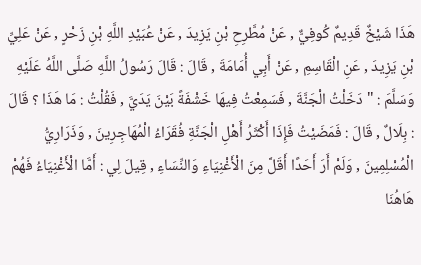هَذَا شَيْخٌ قَدِيمٌ كُوفِيٌّ , عَنْ مُطَّرِحِ بْنِ يَزِيدَ , عَنْ عُبَيْدِ اللَّهِ بْنِ زَحْرٍ , عَنْ عَلِيِّ بْنِ يَزِيدَ , عَنِ الْقَاسِمِ , عَنْ أَبِي أُمَامَةَ , قَالَ : قَالَ رَسُولُ اللَّهِ صَلَّى اللَّهُ عَلَيْهِ وَسَلَّمَ : " دَخَلْتُ الْجَنَّةَ , فَسَمِعْتُ فِيهَا خَشْفَةً بَيْنَ يَدَيَّ , فَقُلْتُ : مَا هَذَا ؟ قَالَ : بِلَالٌ , قَالَ : فَمَضَيْتُ فَإِذَا أَكْثَرُ أَهْلِ الْجَنَّةِ فُقَرَاءُ الْمُهَاجِرِينَ , وَذَرَارِيُّ الْمُسْلِمِينَ , وَلَمْ أَرَ أَحَدًا أَقَلَّ مِنَ الْأَغْنِيَاءِ وَالنِّسَاءِ , قِيلَ لِي : أَمَّا الْأَغْنِيَاءُ فَهُمْ هَاهُنَا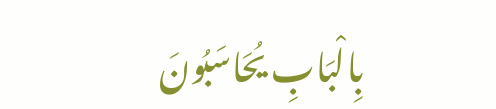بِالْبَابِ يُحَاسَبُونَ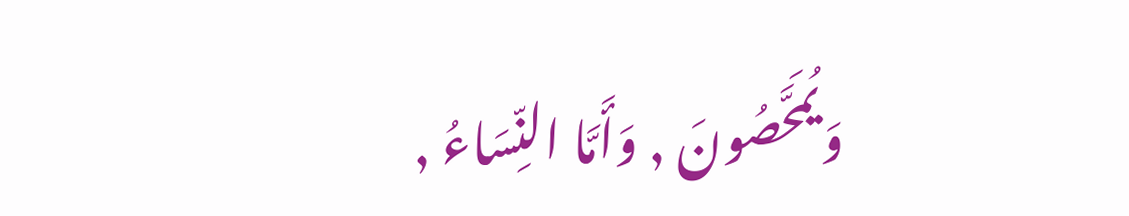وَيُمَحَّصُونَ , وَأَمَّا النِّسَاءُ ,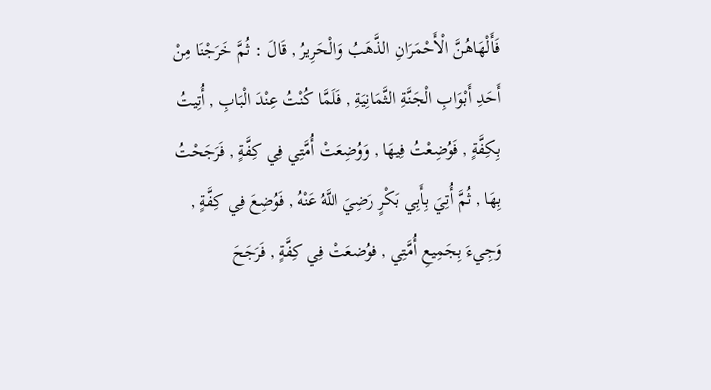فَأَلْهَاهُنَّ الْأَحْمَرَانِ الذَّهَبُ وَالْحَرِيرُ , قَالَ : ثُمَّ خَرَجْنَا مِنْ أَحَدِ أَبْوَابِ الْجَنَّةِ الثَّمَانِيَةِ , فَلَمَّا كُنْتُ عِنْدَ الْبَابِ , أُتِيتُ بِكِفَّةٍ , فَوُضِعْتُ فِيهَا , وَوُضِعَتْ أُمَّتِي فِي كِفَّةٍ , فَرَجَحْتُ بِهَا , ثُمَّ أُتِيَ بِأَبِي بَكْرٍ رَضِيَ اللَّهُ عَنْهُ , فَوُضِعَ فِي كِفَّةٍ , وَجِيءَ بِجَمِيعِ أُمَّتِي , فوُضعَتْ فِي كِفَّةٍ , فَرَجَحَ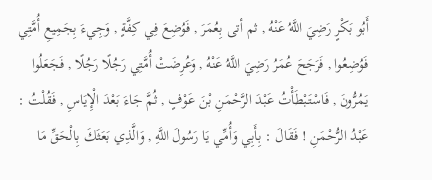أَبُو بَكْرٍ رَضِيَ اللَّهُ عَنْهُ , ثم أتى بِعُمَرَ , فَوُضِعَ فِي كِفَّةٍ , وَجِيءَ بِجَمِيعِ أُمَّتِي فَوُضِعُوا , فَرَجَحَ عُمَرُ رَضِيَ اللَّهُ عَنْهُ , وَعُرِضَتْ أُمَّتِي رَجُلًا رَجُلًا , فَجَعَلُوا يَمُرُّونَ , فَاسْتَبْطَأْتُ عَبْدَ الرَّحْمَنِ بْنَ عَوْفٍ , ثُمَّ جَاءَ بَعْدَ الْإِيَاسِ , فَقُلْتُ : عَبْدُ الرُّحْمَنِ ! فَقَالَ : بِأَبِي وَأُمِّي يَا رَسُولَ اللَّهِ , وَالَّذِي بَعَثَكَ بِالْحَقِّ مَا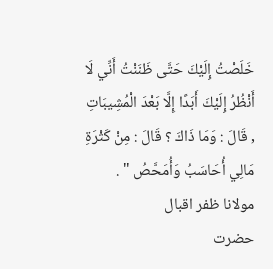خَلَصْتُ إِلَيْكَ حَتَّى ظَنَنْتُ أَنِّي لَا أَنْظُرُ إِلَيْكَ أَبَدًا إِلَّا بَعْدَ الْمُشِيبَاتِ , قَالَ : وَمَا ذَاكَ ؟ قَالَ : مِنْ كَثْرَةِ مَالِي أُحَاسَبُ وَأُمَحَّصُ " .
مولانا ظفر اقبال
حضرت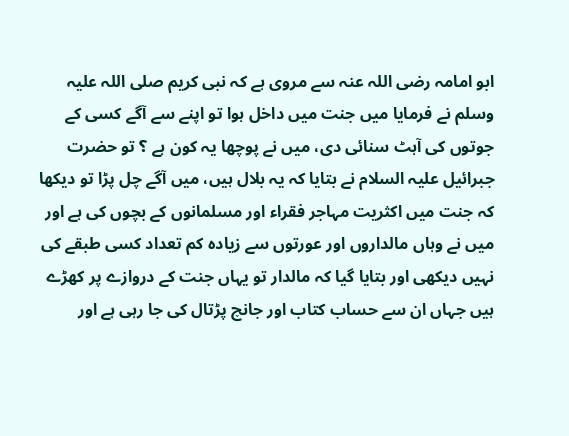ابو امامہ رضی اللہ عنہ سے مروی ہے کہ نبی کریم صلی اللہ علیہ وسلم نے فرمایا میں جنت میں داخل ہوا تو اپنے سے آگے کسی کے جوتوں کی آہٹ سنائی دی، میں نے پوچھا یہ کون ہے ؟ تو حضرت جبرائیل علیہ السلام نے بتایا کہ یہ بلال ہیں، میں آگے چل پڑا تو دیکھا کہ جنت میں اکثریت مہاجر فقراء اور مسلمانوں کے بچوں کی ہے اور میں نے وہاں مالداروں اور عورتوں سے زیادہ کم تعداد کسی طبقے کی نہیں دیکھی اور بتایا گیا کہ مالدار تو یہاں جنت کے دروازے پر کھڑے ہیں جہاں ان سے حساب کتاب اور جانچ پڑتال کی جا رہی ہے اور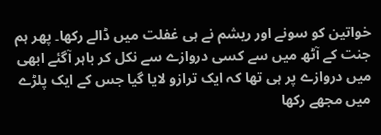خواتین کو سونے اور ریشم نے ہی غفلت میں ڈالے رکھا۔ پھر ہم جنت کے آٹھ میں سے کسی دروازے سے نکل کر باہر آگئے ابھی میں دروازے پر ہی تھا کہ ایک ترازو لایا گیا جس کے ایک پلڑے میں مجھے رکھا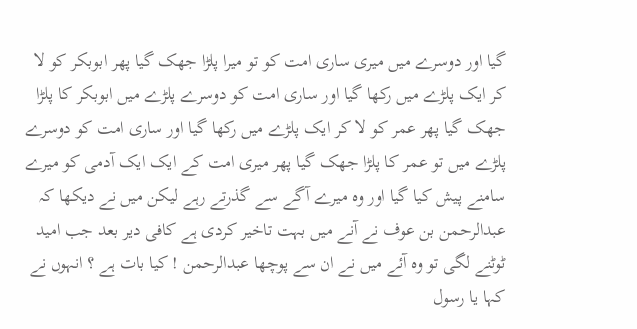گیا اور دوسرے میں میری ساری امت کو تو میرا پلڑا جھک گیا پھر ابوبکر کو لا کر ایک پلڑے میں رکھا گیا اور ساری امت کو دوسرے پلڑے میں ابوبکر کا پلڑا جھک گیا پھر عمر کو لا کر ایک پلڑے میں رکھا گیا اور ساری امت کو دوسرے پلڑے میں تو عمر کا پلڑا جھک گیا پھر میری امت کے ایک ایک آدمی کو میرے سامنے پیش کیا گیا اور وہ میرے آگے سے گذرتے رہے لیکن میں نے دیکھا کہ عبدالرحمن بن عوف نے آنے میں بہت تاخیر کردی ہے کافی دیر بعد جب امید ٹوٹنے لگی تو وہ آئے میں نے ان سے پوچھا عبدالرحمن ! کیا بات ہے ؟ انہوں نے کہا یا رسول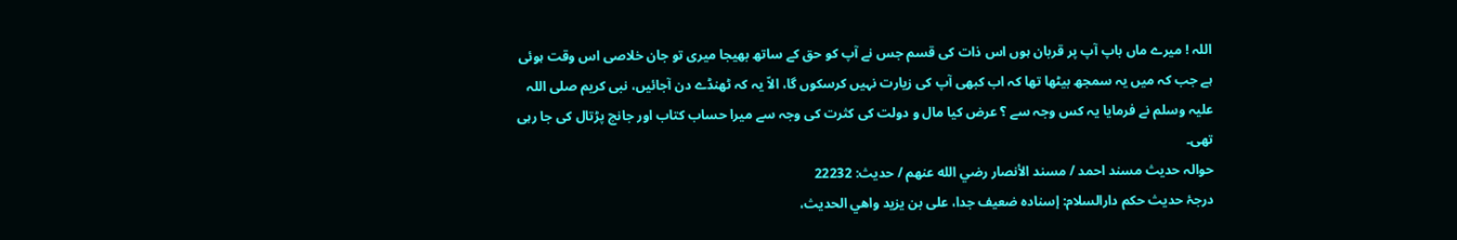اللہ ! میرے ماں باپ آپ پر قربان ہوں اس ذات کی قسم جس نے آپ کو حق کے ساتھ بھیجا میری تو جان خلاصی اس وقت ہوئی ہے جب کہ میں یہ سمجھ بیٹھا تھا کہ اب کبھی آپ کی زیارت نہیں کرسکوں گا، الاّ یہ کہ ٹھنڈے دن آجائیں، نبی کریم صلی اللہ علیہ وسلم نے فرمایا یہ کس وجہ سے ؟ عرض کیا مال و دولت کی کثرت کی وجہ سے میرا حساب کتاب اور جانچ پڑتال کی جا رہی تھی۔
حوالہ حدیث مسند احمد / مسند الأنصار رضي الله عنهم / حدیث: 22232
درجۂ حدیث حکم دارالسلام: إسناده ضعيف جدا، على بن يزيد واهي الحديث،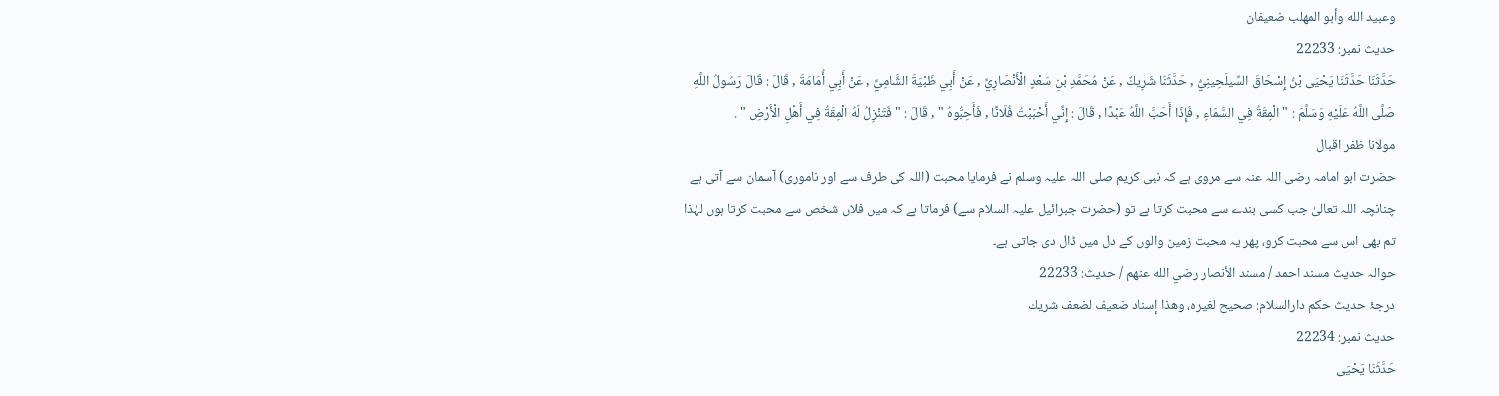وعبيد الله وأبو المهلب ضعيفان
حدیث نمبر: 22233
حَدَّثَنَا حَدَّثَنَا يَحْيَى بْنُ إِسْحَاقَ السِّيلَحِينِيُّ , حَدَّثَنَا شَرِيكٌ , عَنْ مُحَمَّدِ بْنِ سَعْدٍ الْأَنْصَارِيِّ , عَنْ أَبِي ظَبْيَةَ الشَّامِيِّ , عَنْ أَبِي أُمَامَةَ , قَالَ : قَالَ رَسُولُ اللَّهِ صَلَّى اللَّهُ عَلَيْهِ وَسَلَّمَ : " الْمِقَةُ فِي السَّمَاءِ , فَإِذَا أَحَبَّ اللَّهُ عَبْدًا , قَالَ : إِنِّي أَحْبَبْتُ فُلَانًا , فَأَحِبُّوهُ " , قَالَ : " فَتَنْزِلُ لَهُ الْمِقَةُ فِي أَهْلِ الْأَرْضِ " .
مولانا ظفر اقبال
حضرت ابو امامہ رضی اللہ عنہ سے مروی ہے کہ نبی کریم صلی اللہ علیہ وسلم نے فرمایا محبت (اللہ کی طرف سے اور ناموری) آسمان سے آتی ہے چنانچہ اللہ تعالیٰ جب کسی بندے سے محبت کرتا ہے تو (حضرت جبرائیل علیہ السلام سے) فرماتا ہے کہ میں فلاں شخص سے محبت کرتا ہوں لہٰذا تم بھی اس سے محبت کرو، پھر یہ محبت زمین والوں کے دل میں ڈال دی جاتی ہے۔
حوالہ حدیث مسند احمد / مسند الأنصار رضي الله عنهم / حدیث: 22233
درجۂ حدیث حکم دارالسلام: صحيح لغيره، وهذا إسناد ضعيف لضعف شريك
حدیث نمبر: 22234
حَدَّثَنَا يَحْيَى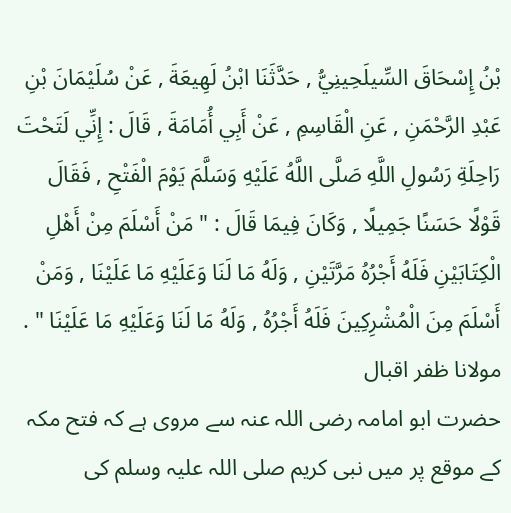بْنُ إِسْحَاقَ السِّيلَحِينِيُّ , حَدَّثَنَا ابْنُ لَهِيعَةَ , عَنْ سُلَيْمَانَ بْنِ عَبْدِ الرَّحْمَنِ , عَنِ الْقَاسِمِ , عَنْ أَبِي أُمَامَةَ , قَالَ : إِنِّي لَتَحْتَ رَاحِلَةِ رَسُولِ اللَّهِ صَلَّى اللَّهُ عَلَيْهِ وَسَلَّمَ يَوْمَ الْفَتْحِ , فَقَالَ قَوْلًا حَسَنًا جَمِيلًا , وَكَانَ فِيمَا قَالَ : " مَنْ أَسْلَمَ مِنْ أَهْلِ الْكِتَابَيْنِ فَلَهُ أَجْرُهُ مَرَّتَيْنِ , وَلَهُ مَا لَنَا وَعَلَيْهِ مَا عَلَيْنَا , وَمَنْ أَسْلَمَ مِنَ الْمُشْرِكِينَ فَلَهُ أَجْرُهُ , وَلَهُ مَا لَنَا وَعَلَيْهِ مَا عَلَيْنَا " .
مولانا ظفر اقبال
حضرت ابو امامہ رضی اللہ عنہ سے مروی ہے کہ فتح مکہ کے موقع پر میں نبی کریم صلی اللہ علیہ وسلم کی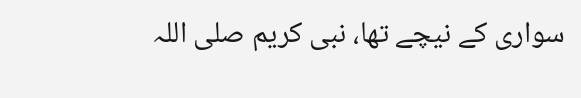سواری کے نیچے تھا، نبی کریم صلی اللہ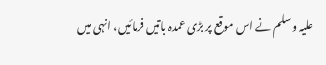علیہ وسلم نے اس موقع پر بڑی عمدہ باتیں فرمائیں، انہی میں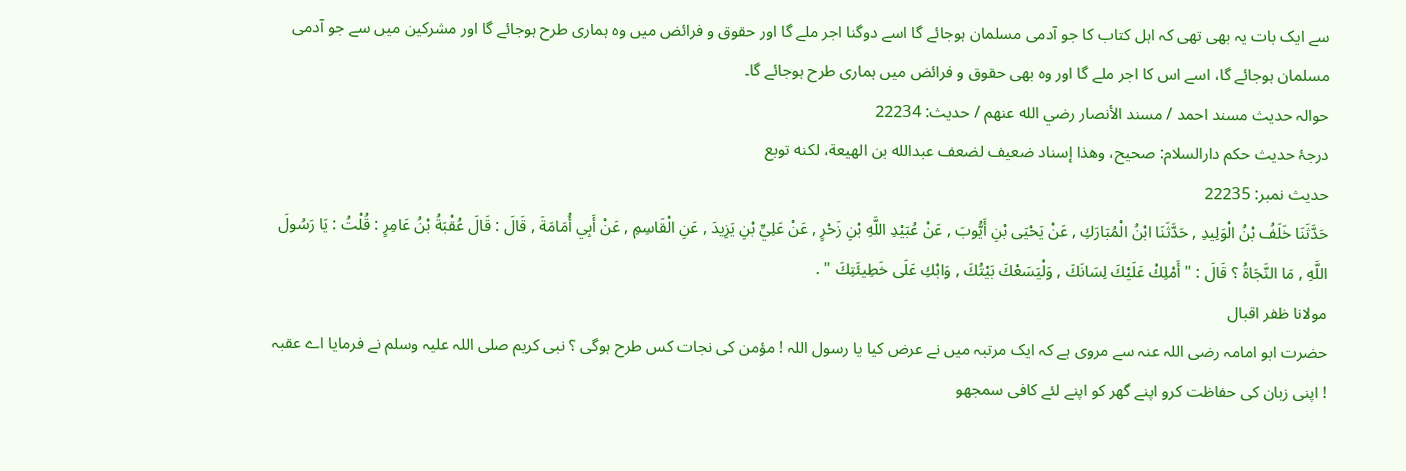سے ایک بات یہ بھی تھی کہ اہل کتاب کا جو آدمی مسلمان ہوجائے گا اسے دوگنا اجر ملے گا اور حقوق و فرائض میں وہ ہماری طرح ہوجائے گا اور مشرکین میں سے جو آدمی مسلمان ہوجائے گا، اسے اس کا اجر ملے گا اور وہ بھی حقوق و فرائض میں ہماری طرح ہوجائے گا۔
حوالہ حدیث مسند احمد / مسند الأنصار رضي الله عنهم / حدیث: 22234
درجۂ حدیث حکم دارالسلام: صحيح، وهذا إسناد ضعيف لضعف عبدالله بن الهيعة، لكنه توبع
حدیث نمبر: 22235
حَدَّثَنَا خَلَفُ بْنُ الْوَلِيدِ , حَدَّثَنَا ابْنُ الْمُبَارَكِ , عَنْ يَحْيَى بْنِ أَيُّوبَ , عَنْ عُبَيْدِ اللَّهِ بْنِ زَحْرٍ , عَنْ عَلِيِّ بْنِ يَزِيدَ , عَنِ الْقَاسِمِ , عَنْ أَبِي أُمَامَةَ , قَالَ : قَالَ عُقْبَةُ بْنُ عَامِرٍ : قُلْتُ : يَا رَسُولَ اللَّهِ , مَا النَّجَاةُ ؟ قَالَ : " أَمْلِكْ عَلَيْكَ لِسَانَكَ , وَلْيَسَعْكَ بَيْتُكَ , وَابْكِ عَلَى خَطِيئَتِكَ " .
مولانا ظفر اقبال
حضرت ابو امامہ رضی اللہ عنہ سے مروی ہے کہ ایک مرتبہ میں نے عرض کیا یا رسول اللہ ! مؤمن کی نجات کس طرح ہوگی ؟ نبی کریم صلی اللہ علیہ وسلم نے فرمایا اے عقبہ ! اپنی زبان کی حفاظت کرو اپنے گھر کو اپنے لئے کافی سمجھو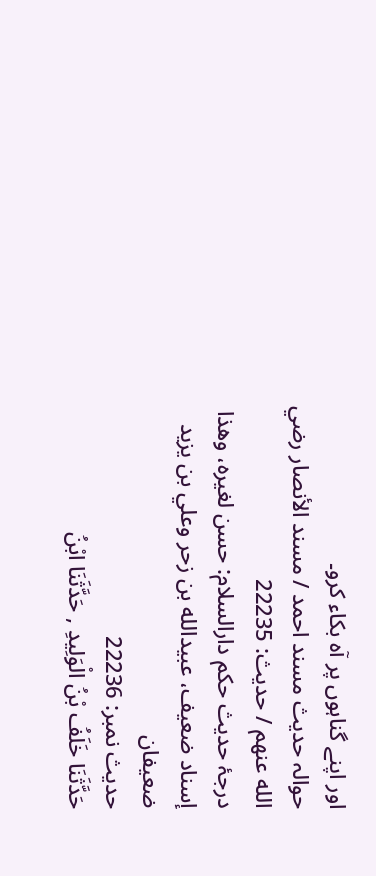اور اپنے گناہوں پر آہ بکاء کرو۔
حوالہ حدیث مسند احمد / مسند الأنصار رضي الله عنهم / حدیث: 22235
درجۂ حدیث حکم دارالسلام: حسن لغيره، وهذا إسناد ضعيف، عبيدالله بن زحر وعلي بن يزيد ضعيفان
حدیث نمبر: 22236
حَدَّثَنَا خَلَفُ بْنُ الْوَلِيدِ , حَدَّثَنَا ابْنُ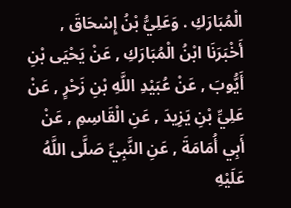الْمُبَارَكِ . وَعَلِيُّ بْنُ إِسْحَاقَ , أَخْبَرَنَا ابْنُ الْمُبَارَكِ , عَنْ يَحْيَى بْنِ أَيُّوبَ , عَنْ عُبَيْدِ اللَّهِ بْنِ زَحْرٍ , عَنْ عَلِيِّ بْنِ يَزِيدَ , عَنِ الْقَاسِمِ , عَنْ أَبِي أُمَامَةَ , عَنِ النَّبِيِّ صَلَّى اللَّهُ عَلَيْهِ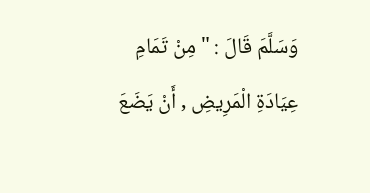وَسَلَّمَ قَالَ : " مِنْ تَمَامِ عِيَادَةِ الْمَرِيضِ , أَنْ يَضَعَ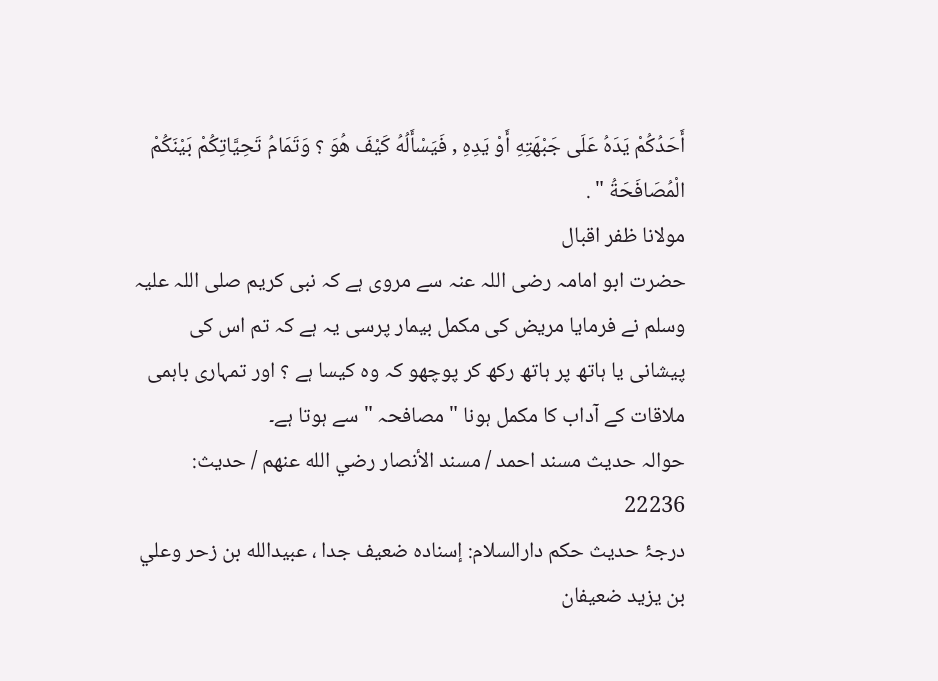أَحَدُكُمْ يَدَهُ عَلَى جَبْهَتِهِ أَوْ يَدِهِ , فَيَسْأَلُهُ كَيْفَ هُوَ ؟ وَتَمَامُ تَحِيَّاتِكُمْ بَيْنَكُمْ الْمُصَافَحَةُ " .
مولانا ظفر اقبال
حضرت ابو امامہ رضی اللہ عنہ سے مروی ہے کہ نبی کریم صلی اللہ علیہ وسلم نے فرمایا مریض کی مکمل بیمار پرسی یہ ہے کہ تم اس کی پیشانی یا ہاتھ پر ہاتھ رکھ کر پوچھو کہ وہ کیسا ہے ؟ اور تمہاری باہمی ملاقات کے آداب کا مکمل ہونا " مصافحہ " سے ہوتا ہے۔
حوالہ حدیث مسند احمد / مسند الأنصار رضي الله عنهم / حدیث: 22236
درجۂ حدیث حکم دارالسلام: إسناده ضعيف جدا ، عبيدالله بن زحر وعلي بن يزيد ضعيفان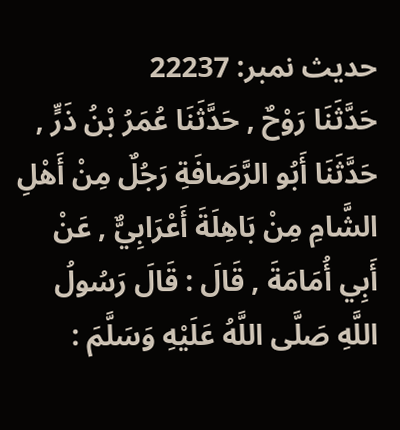حدیث نمبر: 22237
حَدَّثَنَا رَوْحٌ , حَدَّثَنَا عُمَرُ بْنُ ذَرٍّ , حَدَّثَنَا أَبُو الرَّصَافَةِ رَجُلٌ مِنْ أَهْلِ الشَّامِ مِنْ بَاهِلَةَ أَعْرَابِيٌّ , عَنْ أَبِي أُمَامَةَ , قَالَ : قَالَ رَسُولُ اللَّهِ صَلَّى اللَّهُ عَلَيْهِ وَسَلَّمَ :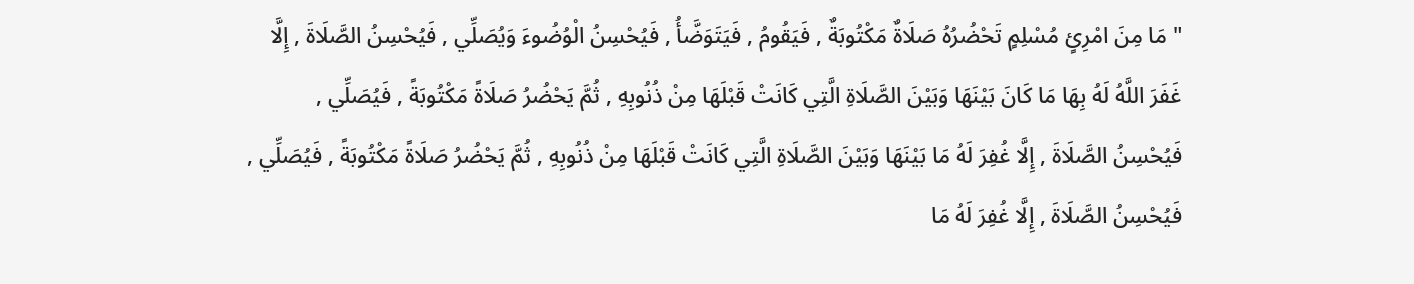" مَا مِنَ امْرِئٍ مُسْلِمٍ تَحْضُرُهُ صَلَاةٌ مَكْتُوبَةٌ , فَيَقُومُ , فَيَتَوَضَّأُ , فَيُحْسِنُ الْوُضُوءَ وَيُصَلِّي , فَيُحْسِنُ الصَّلَاةَ , إِلَّا غَفَرَ اللَّهُ لَهُ بِهَا مَا كَانَ بَيْنَهَا وَبَيْنَ الصَّلَاةِ الَّتِي كَانَتْ قَبْلَهَا مِنْ ذُنُوبِهِ , ثُمَّ يَحْضُرُ صَلَاةً مَكْتُوبَةً , فَيُصَلِّي , فَيُحْسِنُ الصَّلَاةَ , إِلَّا غُفِرَ لَهُ مَا بَيْنَهَا وَبَيْنَ الصَّلَاةِ الَّتِي كَانَتْ قَبْلَهَا مِنْ ذُنُوبِهِ , ثُمَّ يَحْضُرُ صَلَاةً مَكْتُوبَةً , فَيُصَلِّي , فَيُحْسِنُ الصَّلَاةَ , إِلَّا غُفِرَ لَهُ مَا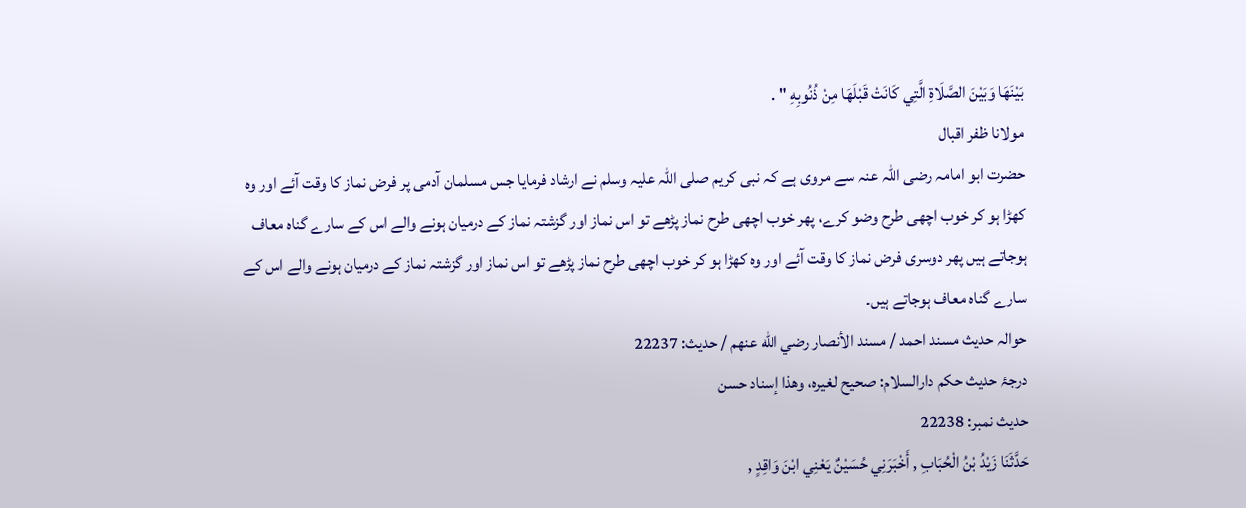بَيْنَهَا وَبَيْنَ الصَّلَاةِ الَّتِي كَانَتْ قَبْلَهَا مِنْ ذُنُوبِهِ " .
مولانا ظفر اقبال
حضرت ابو امامہ رضی اللہ عنہ سے مروی ہے کہ نبی کریم صلی اللہ علیہ وسلم نے ارشاد فرمایا جس مسلمان آدمی پر فرض نماز کا وقت آئے اور وہ کھڑا ہو کر خوب اچھی طرح وضو کرے، پھر خوب اچھی طرح نماز پڑھے تو اس نماز اور گزشتہ نماز کے درمیان ہونے والے اس کے سارے گناہ معاف ہوجاتے ہیں پھر دوسری فرض نماز کا وقت آئے اور وہ کھڑا ہو کر خوب اچھی طرح نماز پڑھے تو اس نماز اور گزشتہ نماز کے درمیان ہونے والے اس کے سارے گناہ معاف ہوجاتے ہیں۔
حوالہ حدیث مسند احمد / مسند الأنصار رضي الله عنهم / حدیث: 22237
درجۂ حدیث حکم دارالسلام: صحيح لغيره، وهذا إسناد حسن
حدیث نمبر: 22238
حَدَّثَنَا زَيْدُ بْنُ الْحُبَابِ , أَخْبَرَنِي حُسَيْنٌ يَعْنِي ابْنَ وَاقِدٍ ,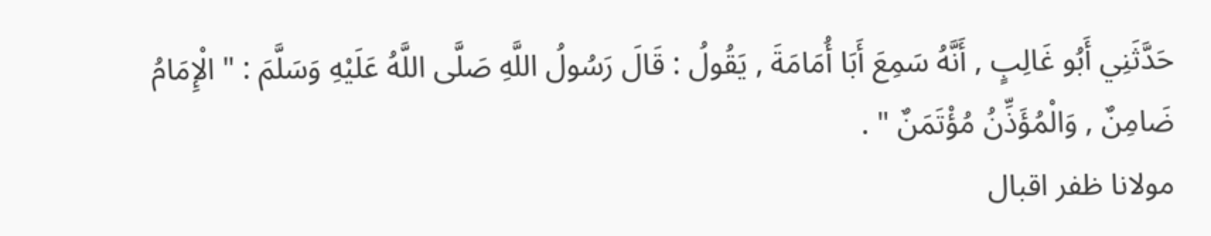حَدَّثَنِي أَبُو غَالِبٍ , أَنَّهُ سَمِعَ أَبَا أُمَامَةَ , يَقُولُ : قَالَ رَسُولُ اللَّهِ صَلَّى اللَّهُ عَلَيْهِ وَسَلَّمَ : " الْإِمَامُ ضَامِنٌ , وَالْمُؤَذِّنُ مُؤْتَمَنٌ " .
مولانا ظفر اقبال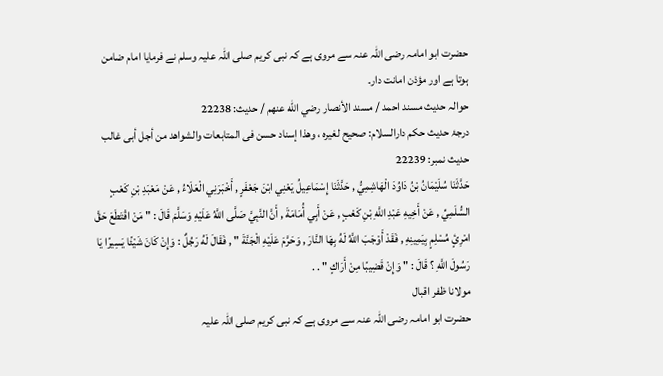حضرت ابو امامہ رضی اللہ عنہ سے مروی ہے کہ نبی کریم صلی اللہ علیہ وسلم نے فرمایا امام ضامن ہوتا ہے اور مؤذن امانت دار۔
حوالہ حدیث مسند احمد / مسند الأنصار رضي الله عنهم / حدیث: 22238
درجۂ حدیث حکم دارالسلام: صحيح لغيره ، وهذا إسناد حسن فى المتابعات والشواهد من أجل أبى غالب
حدیث نمبر: 22239
حَدَّثَنَا سُلَيْمَانُ بْنُ دَاوُدَ الْهَاشِمِيُّ , حَدَّثَنَا إِسْمَاعِيلُ يَعْنِي ابْنَ جَعْفَرٍ , أَخْبَرَنِي الْعَلَاءُ , عَنْ مَعْبَدِ بْنِ كَعْبٍ السُّلَمِيِّ , عَنْ أَخِيهِ عَبْدِ اللَّهِ بْنِ كَعْبٍ , عَنْ أَبِي أُمَامَةَ , أَنَّ النَّبِيَّ صَلَّى اللَّهُ عَلَيْهِ وَسَلَّمَ قَالَ : " مَنْ اقْتَطَعَ حَقَّ امْرِئٍ مُسْلِمٍ بِيَمِينِهِ , فَقَدْ أَوْجَبَ اللَّهُ لَهُ بِهَا النَّارَ , وَحَرَّمَ عَلَيْهِ الْجَنَّةَ " , فَقَالَ لَهُ رَجُلٌ : وَإِنْ كَانَ شَيْئًا يَسِيرًا يَا رَسُولَ اللَّهِ ؟ قَالَ : " وَإِنْ قَضِيبًا مِنْ أَرَاكٍ " . .
مولانا ظفر اقبال
حضرت ابو امامہ رضی اللہ عنہ سے مروی ہے کہ نبی کریم صلی اللہ علیہ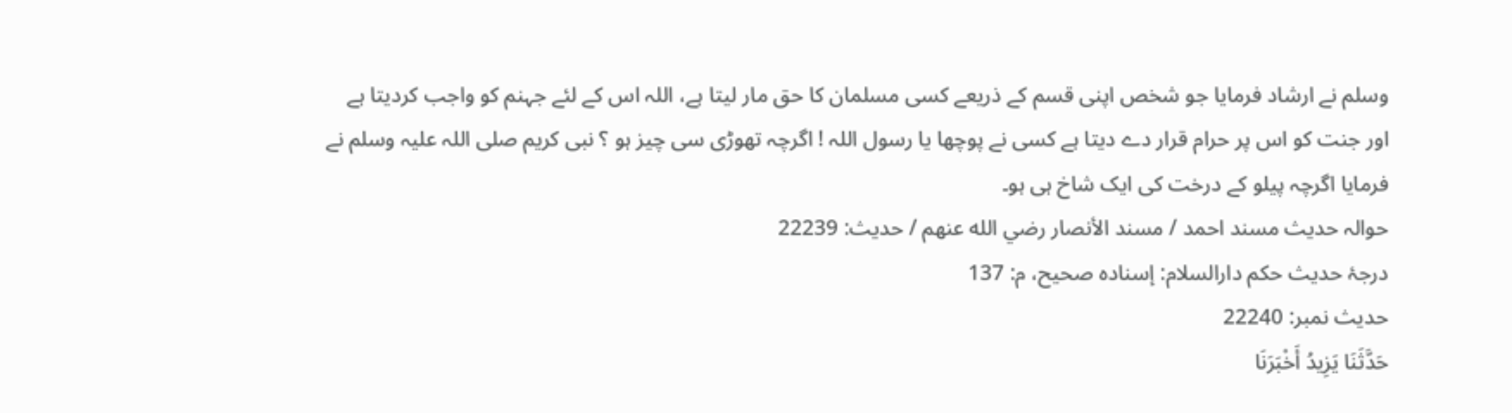وسلم نے ارشاد فرمایا جو شخص اپنی قسم کے ذریعے کسی مسلمان کا حق مار لیتا ہے، اللہ اس کے لئے جہنم کو واجب کردیتا ہے اور جنت کو اس پر حرام قرار دے دیتا ہے کسی نے پوچھا یا رسول اللہ ! اگرچہ تھوڑی سی چیز ہو ؟ نبی کریم صلی اللہ علیہ وسلم نے فرمایا اگرچہ پیلو کے درخت کی ایک شاخ ہی ہو۔
حوالہ حدیث مسند احمد / مسند الأنصار رضي الله عنهم / حدیث: 22239
درجۂ حدیث حکم دارالسلام: إسناده صحيح، م: 137
حدیث نمبر: 22240
حَدَّثَنَا يَزِيدُ أَخْبَرَنَا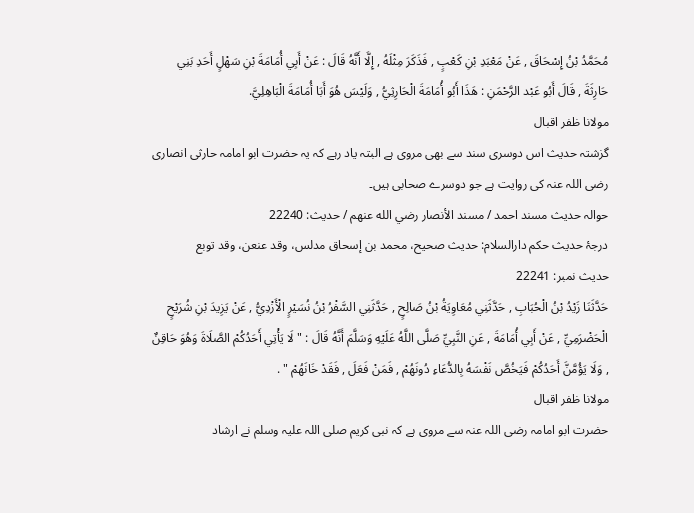مُحَمَّدُ بْنُ إِسْحَاقَ , عَنْ مَعْبَدِ بْنِ كَعْبٍ , فَذَكَرَ مِثْلَهُ , إِلَّا أَنَّهُ قَالَ : عَنْ أَبِي أُمَامَةَ بْنِ سَهْلٍ أَحَدِ بَنِي حَارِثَةَ , قَالَ أَبُو عَبْد الرَّحْمَنِ : هَذَا أَبُو أُمَامَةَ الْحَارِثِيُّ , وَلَيْسَ هُوَ أَبَا أُمَامَةَ الْبَاهِلِيَّ.
مولانا ظفر اقبال
گزشتہ حدیث اس دوسری سند سے بھی مروی ہے البتہ یاد رہے کہ یہ حضرت ابو امامہ حارثی انصاری رضی اللہ عنہ کی روایت ہے جو دوسرے صحابی ہیں۔
حوالہ حدیث مسند احمد / مسند الأنصار رضي الله عنهم / حدیث: 22240
درجۂ حدیث حکم دارالسلام: حديث صحيح، محمد بن إسحاق مدلس، وقد عنعن، وقد توبع
حدیث نمبر: 22241
حَدَّثَنَا زَيْدُ بْنُ الْحُبَابِ , حَدَّثَنِي مُعَاوِيَةُ بْنُ صَالِحٍ , حَدَّثَنِي السَّفْرُ بْنُ نُسَيْرٍ الْأَزْدِيُّ , عَنْ يَزِيدَ بْنِ شُرَيْحٍ الْحَضْرَمِيِّ , عَنْ أَبِي أُمَامَةَ , عَنِ النَّبِيِّ صَلَّى اللَّهُ عَلَيْهِ وَسَلَّمَ أَنَّهُ قَالَ : " لَا يَأْتِي أَحَدُكُمْ الصَّلَاةَ وَهُوَ حَاقِنٌ , وَلَا يَؤُمَّنَّ أَحَدُكُمْ فَيَخُصَّ نَفْسَهُ بِالدُّعَاءِ دُونَهُمْ , فَمَنْ فَعَلَ , فَقَدْ خَانَهُمْ " .
مولانا ظفر اقبال
حضرت ابو امامہ رضی اللہ عنہ سے مروی ہے کہ نبی کریم صلی اللہ علیہ وسلم نے ارشاد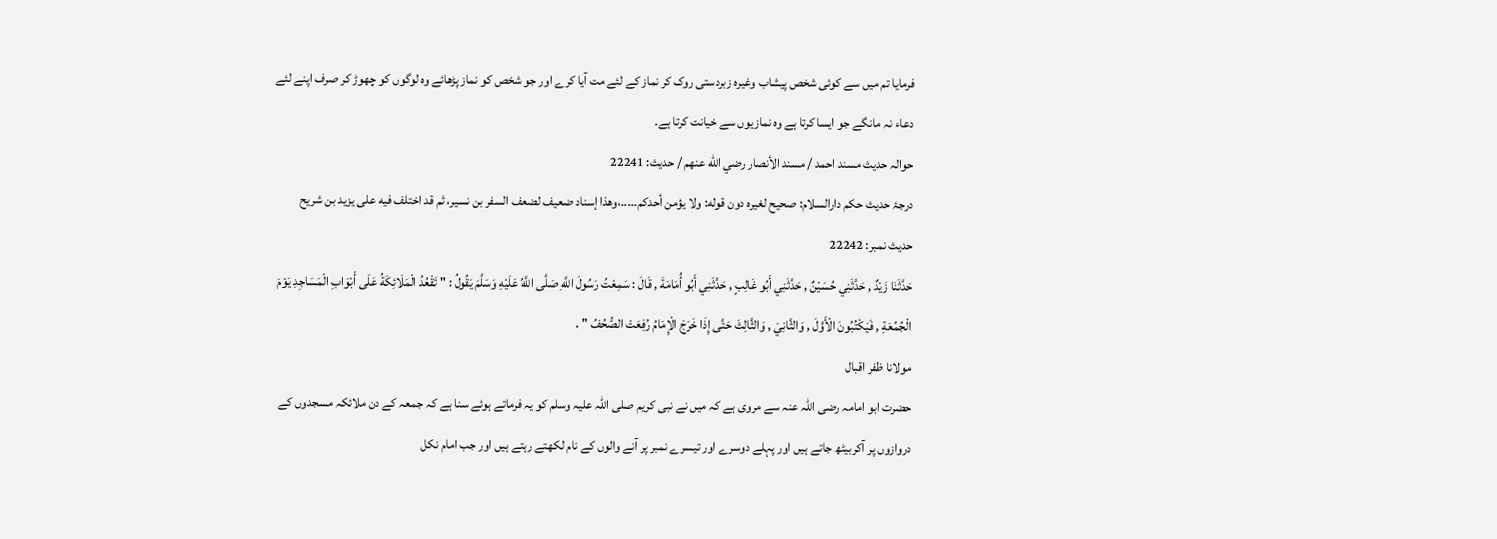فرمایا تم میں سے کوئی شخص پیشاب وغیرہ زبردستی روک کر نماز کے لئے مت آیا کرے اور جو شخص کو نماز پڑھائے وہ لوگوں کو چھوڑ کر صرف اپنے لئے دعاء نہ مانگے جو ایسا کرتا ہے وہ نمازیوں سے خیانت کرتا ہے۔
حوالہ حدیث مسند احمد / مسند الأنصار رضي الله عنهم / حدیث: 22241
درجۂ حدیث حکم دارالسلام: صحيح لغيره دون قوله: ولا يؤمن أحدكم.....،وهذا إسناد ضعيف لضعف السفر بن نسير، ثم قد اختلف فيه على يزيد بن شريح
حدیث نمبر: 22242
حَدَّثَنَا زَيْدٌ , حَدَّثَنِي حُسَيْنٌ , حَدَّثَنِي أَبُو غَالِبٍ , حَدَّثَنِي أَبُو أُمَامَةَ , قَالَ : سَمِعْتُ رَسُولَ اللَّهِ صَلَّى اللَّهُ عَلَيْهِ وَسَلَّمَ يَقُولُ : " تَقْعُدُ الْمَلَائِكَةُ عَلَى أَبْوَابِ الْمَسَاجِدِ يَوْمَ الْجُمُعَةِ , فَيَكْتُبُونَ الْأَوَّلَ , وَالثَّانِيَ , وَالثَّالِثَ حَتَّى إِذَا خَرَجَ الْإِمَامُ رُفِعَتْ الصُّحُفُ " .
مولانا ظفر اقبال
حضرت ابو امامہ رضی اللہ عنہ سے مروی ہے کہ میں نے نبی کریم صلی اللہ علیہ وسلم کو یہ فرماتے ہوئے سنا ہے کہ جمعہ کے دن ملائکہ مسجدوں کے دروازوں پر آکربیٹھ جاتے ہیں اور پہلے دوسرے اور تیسرے نمبر پر آنے والوں کے نام لکھتے رہتے ہیں اور جب امام نکل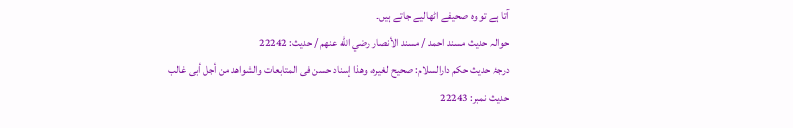آتا ہے تو وہ صحیفے اٹھالیے جاتے ہیں۔
حوالہ حدیث مسند احمد / مسند الأنصار رضي الله عنهم / حدیث: 22242
درجۂ حدیث حکم دارالسلام: صحيح لغيره، وهذا إسناد حسن فى المتابعات والشواهد من أجل أبى غالب
حدیث نمبر: 22243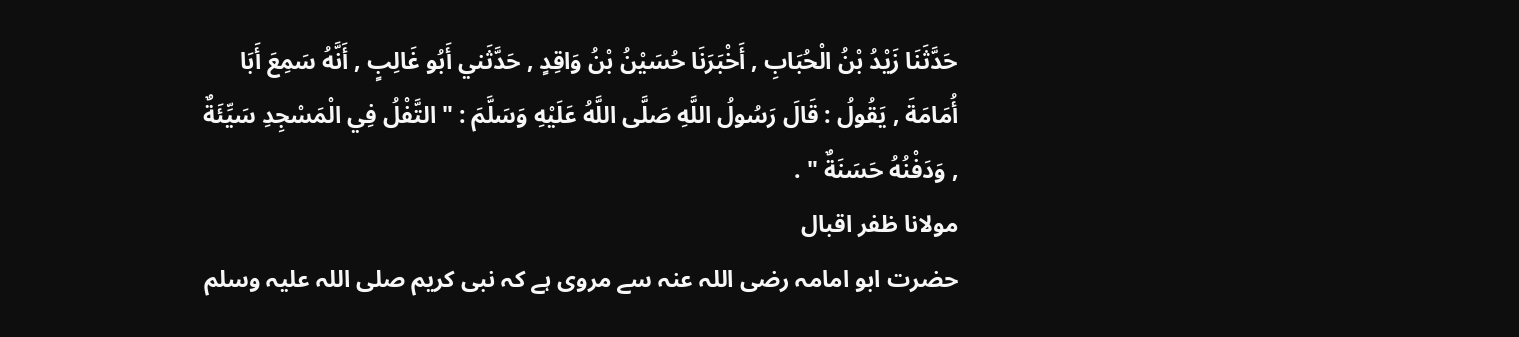حَدَّثَنَا زَيْدُ بْنُ الْحُبَابِ , أَخْبَرَنَا حُسَيْنُ بْنُ وَاقِدٍ , حَدَّثَني أَبُو غَالِبٍ , أَنَّهُ سَمِعَ أَبَا أُمَامَةَ , يَقُولُ : قَالَ رَسُولُ اللَّهِ صَلَّى اللَّهُ عَلَيْهِ وَسَلَّمَ : " التَّفْلُ فِي الْمَسْجِدِ سَيِّئَةٌ , وَدَفْنُهُ حَسَنَةٌ " .
مولانا ظفر اقبال
حضرت ابو امامہ رضی اللہ عنہ سے مروی ہے کہ نبی کریم صلی اللہ علیہ وسلم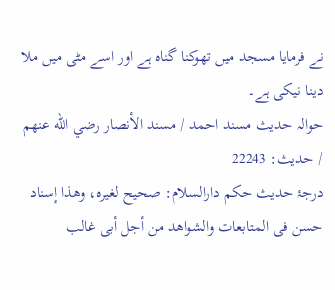نے فرمایا مسجد میں تھوکنا گناہ ہے اور اسے مٹی میں ملا دینا نیکی ہے۔
حوالہ حدیث مسند احمد / مسند الأنصار رضي الله عنهم / حدیث: 22243
درجۂ حدیث حکم دارالسلام: صحيح لغيره، وهذا إسناد حسن فى المتابعات والشواهد من أجل أبى غالب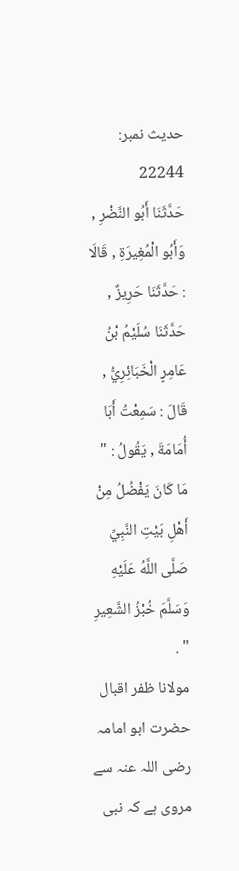حدیث نمبر: 22244
حَدَّثَنَا أَبُو النَّضْرِ , وَأَبُو الْمُغِيرَةِ , قَالَا : حَدَّثَنَا حَرِيزٌ , حَدَّثَنَا سُلَيْمُ بْنُ عَامِرٍ الْخَبَائِرِيُّ , قَالَ : سَمِعْتُ أَبَا أُمَامَةَ , يَقُولُ : " مَا كَانَ يَفْضُلُ مِنْ أَهْلِ بَيْتِ النَّبِيِّ صَلَّى اللَّهُ عَلَيْهِ وَسَلَّمَ خُبْزُ الشَّعِيرِ " .
مولانا ظفر اقبال
حضرت ابو امامہ رضی اللہ عنہ سے مروی ہے کہ نبی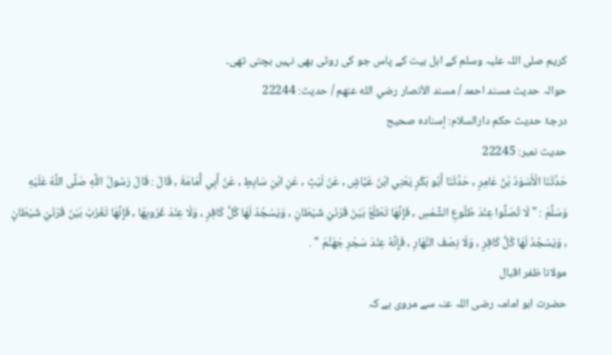کریم صلی اللہ علیہ وسلم کے اہل بیت کے پاس جو کی روٹی بھی نہیں بچتی تھی۔
حوالہ حدیث مسند احمد / مسند الأنصار رضي الله عنهم / حدیث: 22244
درجۂ حدیث حکم دارالسلام: إسناده صحيح
حدیث نمبر: 22245
حَدَّثَنَا الْأَسْوَدُ بْنُ عَامِرٍ , حَدَّثَنَا أَبُو بَكْرٍ يَعْنِي ابْنَ عَيَّاشٍ , عَنْ لَيْثٍ , عَنِ ابْنِ سَابِطٍ , عَنْ أَبِي أُمَامَةَ , قَالَ : قَالَ رَسُولُ اللَّهِ صَلَّى اللَّهُ عَلَيْهِ وَسَلَّمَ : " لَا تُصَلُّوا عِنْدَ طُلُوعِ الشَّمْسِ , فَإِنَّهَا تَطْلُعُ بَيْنَ قَرْنَيْ شَيْطَانٍ , وَيَسْجُدُ لَهَا كُلُّ كَافِرٍ , وَلَا عِنْدَ غُرُوبِهَا , فَإِنَّهَا تَغْرُبُ بَيْنَ قَرْنَيْ شَيْطَانٍ , وَيَسْجُدُ لَهَا كُلُّ كَافِرٍ , وَلَا نِصْفَ النَّهَارِ , فَإِنَّهُ عِنْدَ سَجْرِ جَهَنَّمَ " .
مولانا ظفر اقبال
حضرت ابو امامہ رضی اللہ عنہ سے مروی ہے کہ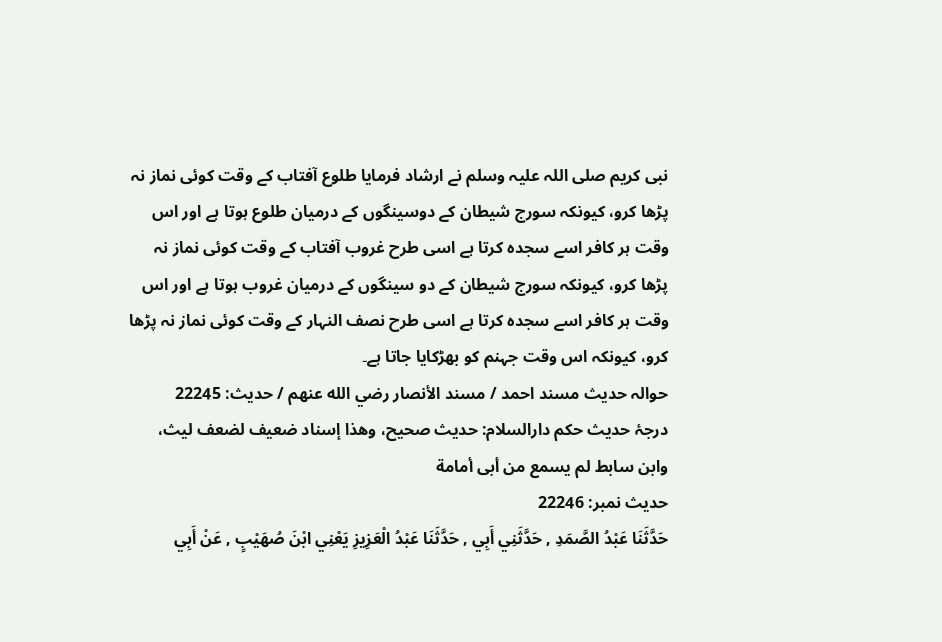نبی کریم صلی اللہ علیہ وسلم نے ارشاد فرمایا طلوع آفتاب کے وقت کوئی نماز نہ پڑھا کرو، کیونکہ سورج شیطان کے دوسینگوں کے درمیان طلوع ہوتا ہے اور اس وقت ہر کافر اسے سجدہ کرتا ہے اسی طرح غروب آفتاب کے وقت کوئی نماز نہ پڑھا کرو، کیونکہ سورج شیطان کے دو سینگوں کے درمیان غروب ہوتا ہے اور اس وقت ہر کافر اسے سجدہ کرتا ہے اسی طرح نصف النہار کے وقت کوئی نماز نہ پڑھا کرو، کیونکہ اس وقت جہنم کو بھڑکایا جاتا ہے۔
حوالہ حدیث مسند احمد / مسند الأنصار رضي الله عنهم / حدیث: 22245
درجۂ حدیث حکم دارالسلام: حديث صحيح، وهذا إسناد ضعيف لضعف ليث، وابن سابط لم يسمع من أبى أمامة
حدیث نمبر: 22246
حَدَّثَنَا عَبْدُ الصَّمَدِ , حَدَّثَنِي أَبِي , حَدَّثَنَا عَبْدُ الْعَزِيزِ يَعْنِي ابْنَ صُهَيْبٍ , عَنْ أَبِي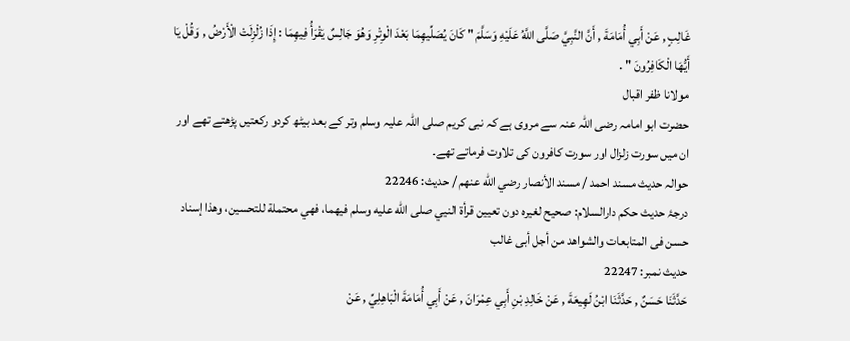غَالِبٍ , عَنْ أَبِي أُمَامَةَ , أَنَّ النَّبِيَّ صَلَّى اللَّهُ عَلَيْهِ وَسَلَّمَ " كَانَ يُصَلِّيهِمَا بَعْدَ الْوِتْرِ وَهُوَ جَالِسٌ يَقْرَأُ فِيهِمَا : إِذَا زُلْزِلَتْ الْأَرْضُ , وَقُلْ يَا أَيُّهَا الْكَافِرُونَ " .
مولانا ظفر اقبال
حضرت ابو امامہ رضی اللہ عنہ سے مروی ہے کہ نبی کریم صلی اللہ علیہ وسلم وتر کے بعد بیٹھ کردو رکعتیں پڑھتے تھے اور ان میں سورت زلزال اور سورت کافرون کی تلاوت فرماتے تھے۔
حوالہ حدیث مسند احمد / مسند الأنصار رضي الله عنهم / حدیث: 22246
درجۂ حدیث حکم دارالسلام: صحيح لغيره دون تعيين قرأة النيي صلى الله عليه وسلم فيهما، فهي محتملة للتحسين، وهذا إسناد حسن فى المتابعات والشواهد من أجل أبى غالب
حدیث نمبر: 22247
حَدَّثَنَا حَسَنٌ , حَدَّثَنَا ابْنُ لَهِيعَةَ , عَنْ خَالِدِ بْنِ أَبِي عِمْرَانَ , عَنْ أَبِي أُمَامَةَ الْبَاهِلِيِّ , عَنْ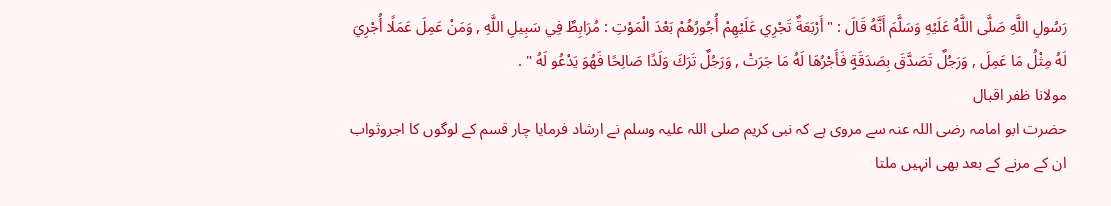رَسُولِ اللَّهِ صَلَّى اللَّهُ عَلَيْهِ وَسَلَّمَ أَنَّهُ قَالَ : " أَرْبَعَةٌ تَجْرِي عَلَيْهِمْ أُجُورُهُمْ بَعْدَ الْمَوْتِ : مُرَابِطٌ فِي سَبِيلِ اللَّهِ , وَمَنْ عَمِلَ عَمَلًا أُجْرِيَ لَهُ مِثْلُ مَا عَمِلَ , وَرَجُلٌ تَصَدَّقَ بِصَدَقَةٍ فَأَجْرُهَا لَهُ مَا جَرَتْ , وَرَجُلٌ تَرَكَ وَلَدًا صَالِحًا فَهُوَ يَدْعُو لَهُ " .
مولانا ظفر اقبال
حضرت ابو امامہ رضی اللہ عنہ سے مروی ہے کہ نبی کریم صلی اللہ علیہ وسلم نے ارشاد فرمایا چار قسم کے لوگوں کا اجروثواب ان کے مرنے کے بعد بھی انہیں ملتا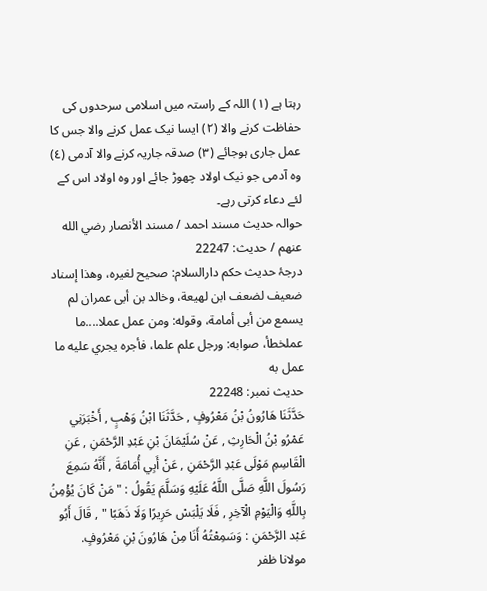رہتا ہے (١) اللہ کے راستہ میں اسلامی سرحدوں کی حفاظت کرنے والا (٢) ایسا نیک عمل کرنے والا جس کا عمل جاری ہوجائے (٣) صدقہ جاریہ کرنے والا آدمی (٤) وہ آدمی جو نیک اولاد چھوڑ جائے اور وہ اولاد اس کے لئے دعاء کرتی رہے۔
حوالہ حدیث مسند احمد / مسند الأنصار رضي الله عنهم / حدیث: 22247
درجۂ حدیث حکم دارالسلام: صحيح لغيره، وهذا إسناد ضعيف لضعف ابن لهيعة، وخالد بن أبى عمران لم يسمع من أبى أمامة، وقوله: ومن عمل عملا....ما عملخطأ، صوابه: ورجل علم علما، فأجره يجري عليه ما عمل به
حدیث نمبر: 22248
حَدَّثَنَا هَارُونُ بْنُ مَعْرُوفٍ , حَدَّثَنَا ابْنُ وَهْبٍ , أَخْبَرَنِي عَمْرُو بْنُ الْحَارِثِ , عَنْ سُلَيْمَانَ بْنِ عَبْدِ الرَّحْمَنِ , عَنِ الْقَاسِمِ مَوْلَى عَبْدِ الرَّحْمَنِ , عَنْ أَبِي أُمَامَةَ , أَنَّهُ سَمِعَ رَسُولَ اللَّهِ صَلَّى اللَّهُ عَلَيْهِ وَسَلَّمَ يَقُولُ : " مَنْ كَانَ يُؤْمِنُ بِاللَّهِ وَالْيَوْمِ الْآخِرِ , فَلَا يَلْبَسْ حَرِيرًا وَلَا ذَهَبًا " , قَالَ أَبُو عَبْد الرَّحْمَنِ : وَسَمِعْتُهُ أَنَا مِنْ هَارُونَ بْنِ مَعْرُوفٍ.
مولانا ظفر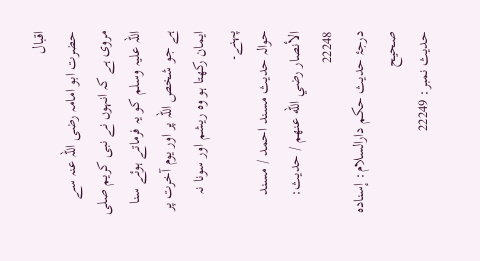اقبال
حضرت ابو امامہ رضی اللہ عنہ سے مروی ہے کہ انہوں نے نبی کریم صلی اللہ علیہ وسلم کو یہ فرماتے ہوئے سنا ہے جو شخص اللہ پر اور یوم آخرت پر ایمان رکھتا ہو وہ ریشم اور سونا نہ پہنے۔
حوالہ حدیث مسند احمد / مسند الأنصار رضي الله عنهم / حدیث: 22248
درجۂ حدیث حکم دارالسلام: إسناده صحيح
حدیث نمبر: 22249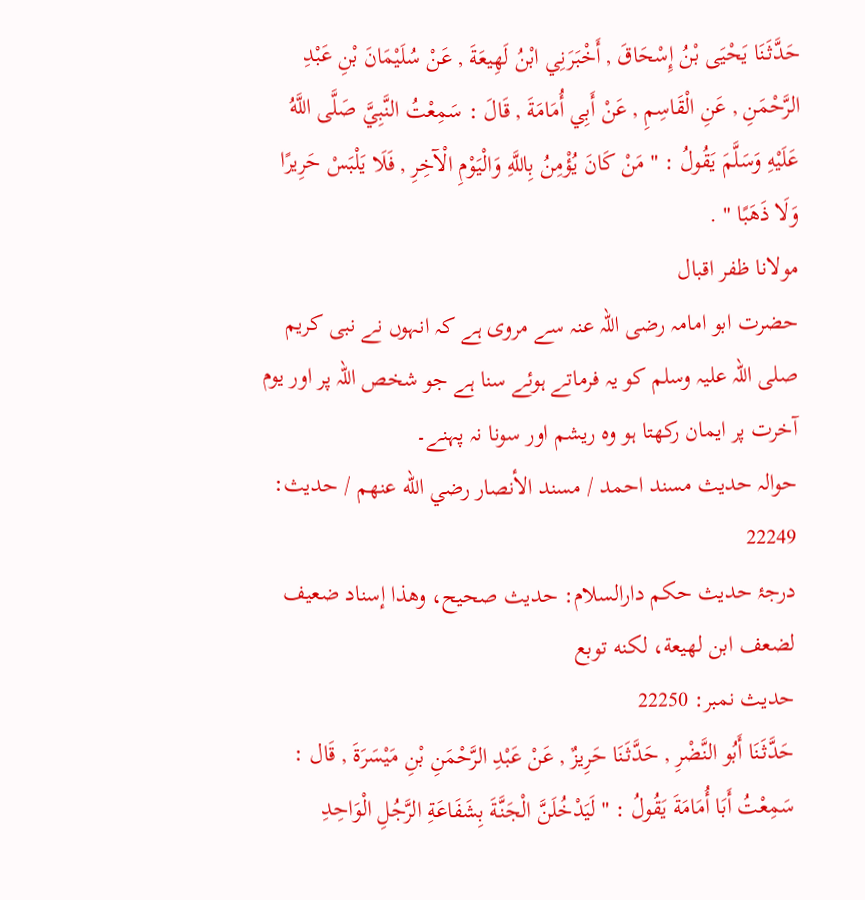حَدَّثَنَا يَحْيَى بْنُ إِسْحَاقَ , أَخْبَرَنِي ابْنُ لَهِيعَةَ , عَنْ سُلَيْمَانَ بْنِ عَبْدِ الرَّحْمَنِ , عَنِ الْقَاسِمِ , عَنْ أَبِي أُمَامَةَ , قَالَ : سَمِعْتُ النَّبِيَّ صَلَّى اللَّهُ عَلَيْهِ وَسَلَّمَ يَقُولُ : " مَنْ كَانَ يُؤْمِنُ بِاللَّهِ وَالْيَوْمِ الْآخِرِ , فَلَا يَلْبَسْ حَرِيرًا وَلَا ذَهَبًا " .
مولانا ظفر اقبال
حضرت ابو امامہ رضی اللہ عنہ سے مروی ہے کہ انہوں نے نبی کریم صلی اللہ علیہ وسلم کو یہ فرماتے ہوئے سنا ہے جو شخص اللہ پر اور یوم آخرت پر ایمان رکھتا ہو وہ ریشم اور سونا نہ پہنے۔
حوالہ حدیث مسند احمد / مسند الأنصار رضي الله عنهم / حدیث: 22249
درجۂ حدیث حکم دارالسلام: حديث صحيح، وهذا إسناد ضعيف لضعف ابن لهيعة، لكنه توبع
حدیث نمبر: 22250
حَدَّثَنَا أَبُو النَّضْرِ , حَدَّثَنَا حَرِيزٌ , عَنْ عَبْدِ الرَّحْمَنِ بْنِ مَيْسَرَةَ , قَال : سَمِعْتُ أَبَا أُمَامَةَ يَقُولُ : " لَيَدْخُلَنَّ الْجَنَّةَ بِشَفَاعَةِ الرَّجُلِ الْوَاحِدِ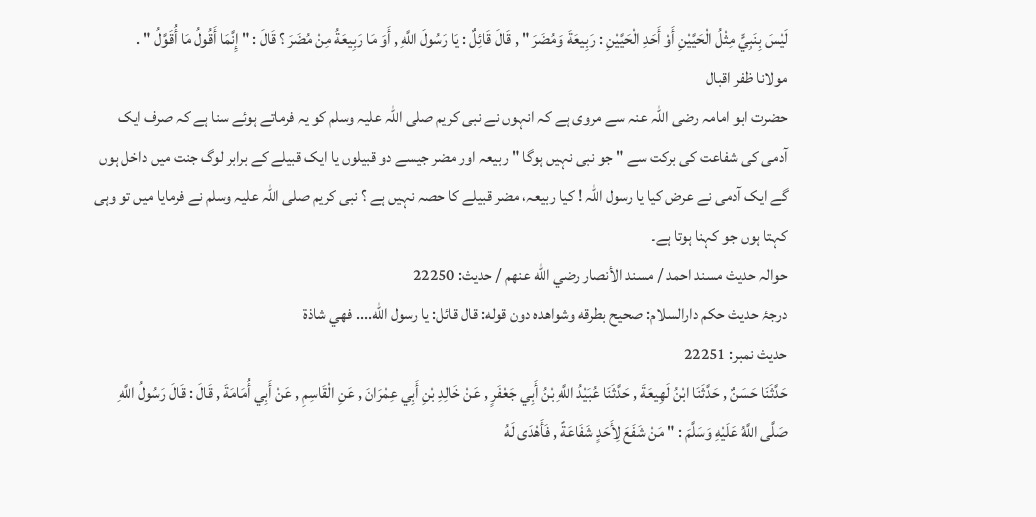لَيْسَ بِنَبِيٍّ مِثْلُ الْحَيَّيْنِ أَوْ أَحَدِ الْحَيَّيْنِ : رَبِيعَةَ وَمُضَرَ " , قَالَ قَائِلٌ : يَا رَسُولَ اللَّهِ , أَوَ مَا رَبِيعَةُ مِنْ مُضَرَ ؟ قَالَ : " إِنَّمَا أَقُولُ مَا أُقَوَّلُ " .
مولانا ظفر اقبال
حضرت ابو امامہ رضی اللہ عنہ سے مروی ہے کہ انہوں نے نبی کریم صلی اللہ علیہ وسلم کو یہ فرماتے ہوئے سنا ہے کہ صرف ایک آدمی کی شفاعت کی برکت سے " جو نبی نہیں ہوگا " ربیعہ اور مضر جیسے دو قبیلوں یا ایک قبیلے کے برابر لوگ جنت میں داخل ہوں گے ایک آدمی نے عرض کیا یا رسول اللہ ! کیا ربیعہ، مضر قبیلے کا حصہ نہیں ہے ؟ نبی کریم صلی اللہ علیہ وسلم نے فرمایا میں تو وہی کہتا ہوں جو کہنا ہوتا ہے۔
حوالہ حدیث مسند احمد / مسند الأنصار رضي الله عنهم / حدیث: 22250
درجۂ حدیث حکم دارالسلام: صحيح بطرقه وشواهده دون قوله: قال قائل: يا رسول الله.... فهي شاذة
حدیث نمبر: 22251
حَدَّثَنَا حَسَنٌ , حَدَّثَنَا ابْنُ لَهِيعَةَ , حَدَّثَنَا عُبَيْدُ اللَّهِ بْنُ أَبِي جَعْفَرٍ , عَنْ خَالِدِ بْنِ أَبِي عِمْرَانَ , عَنِ الْقَاسِمِ , عَنْ أَبِي أُمَامَةَ , قَالَ : قَالَ رَسُولُ اللَّهِ صَلَّى اللَّهُ عَلَيْهِ وَسَلَّمَ : " مَنْ شَفَعَ لِأَحَدٍ شَفَاعَةً , فَأَهْدَى لَهُ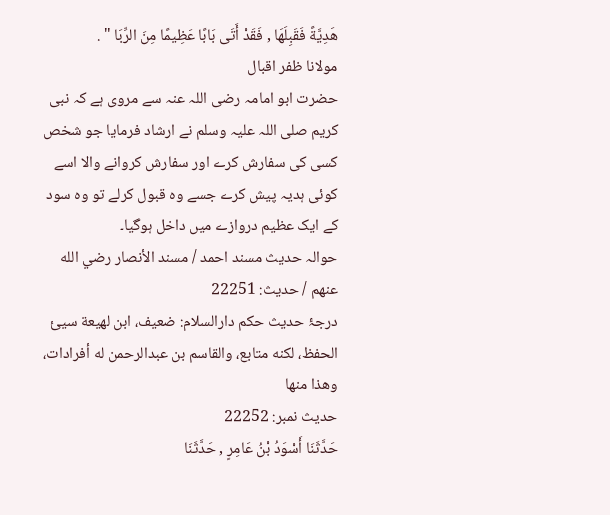هَدِيَّةً فَقَبِلَهَا , فَقَدْ أَتَى بَابًا عَظِيمًا مِنَ الرِّبَا " .
مولانا ظفر اقبال
حضرت ابو امامہ رضی اللہ عنہ سے مروی ہے کہ نبی کریم صلی اللہ علیہ وسلم نے ارشاد فرمایا جو شخص کسی کی سفارش کرے اور سفارش کروانے والا اسے کوئی ہدیہ پیش کرے جسے وہ قبول کرلے تو وہ سود کے ایک عظیم دروازے میں داخل ہوگیا۔
حوالہ حدیث مسند احمد / مسند الأنصار رضي الله عنهم / حدیث: 22251
درجۂ حدیث حکم دارالسلام: ضعيف، ابن لهيعة سيئ الحفظ، لكنه متابع، والقاسم بن عبدالرحمن له أفرادات، وهذا منها
حدیث نمبر: 22252
حَدَّثَنَا أَسْوَدُ بْنُ عَامِرٍ , حَدَّثَنَا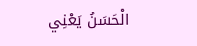الْحَسَنُ يَعْنِي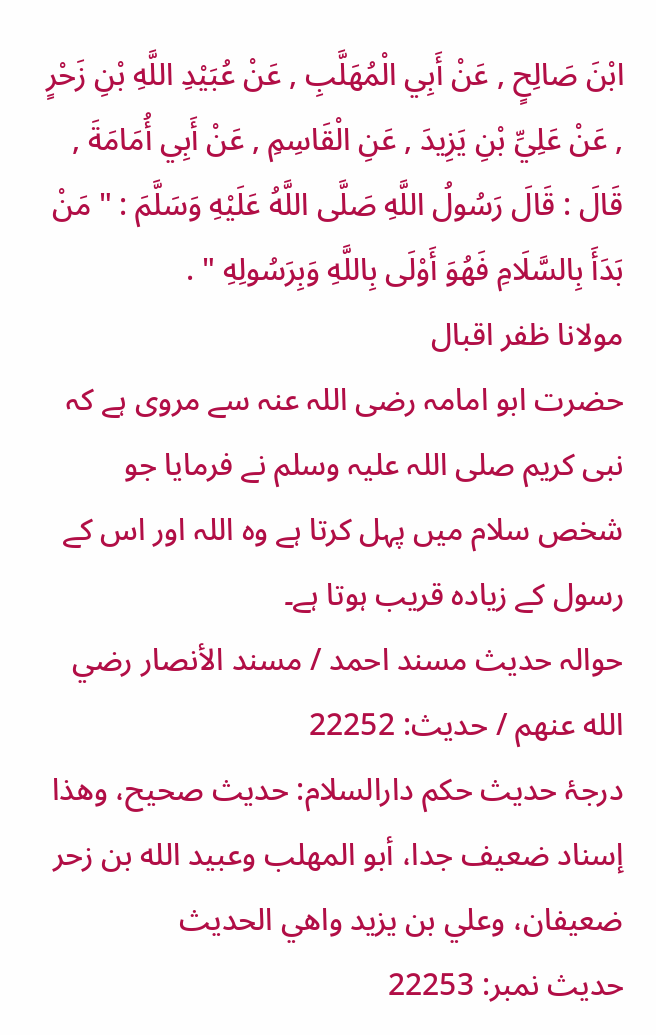ابْنَ صَالِحٍ , عَنْ أَبِي الْمُهَلَّبِ , عَنْ عُبَيْدِ اللَّهِ بْنِ زَحْرٍ , عَنْ عَلِيِّ بْنِ يَزِيدَ , عَنِ الْقَاسِمِ , عَنْ أَبِي أُمَامَةَ , قَالَ : قَالَ رَسُولُ اللَّهِ صَلَّى اللَّهُ عَلَيْهِ وَسَلَّمَ : " مَنْ بَدَأَ بِالسَّلَامِ فَهُوَ أَوْلَى بِاللَّهِ وَبِرَسُولِهِ " .
مولانا ظفر اقبال
حضرت ابو امامہ رضی اللہ عنہ سے مروی ہے کہ نبی کریم صلی اللہ علیہ وسلم نے فرمایا جو شخص سلام میں پہل کرتا ہے وہ اللہ اور اس کے رسول کے زیادہ قریب ہوتا ہے۔
حوالہ حدیث مسند احمد / مسند الأنصار رضي الله عنهم / حدیث: 22252
درجۂ حدیث حکم دارالسلام: حديث صحيح، وهذا إسناد ضعيف جدا، أبو المهلب وعبيد الله بن زحر ضعيفان، وعلي بن يزيد واهي الحديث
حدیث نمبر: 22253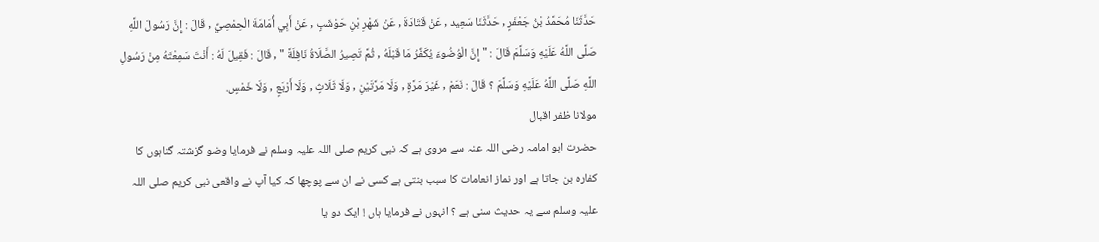حَدَّثَنَا مُحَمَّدُ بْنُ جَعْفَرٍ , حَدَّثَنَا سَعِيد , عَنْ قَتَادَةَ , عَنْ شَهْرِ بْنِ حَوْشَبٍ , عَنْ أَبِي أُمَامَةَ الْحِمْصِيِّ , قَالَ : إِنَّ رَسُولَ اللَّهِ صَلَّى اللَّهُ عَلَيْهِ وَسَلَّمَ قَالَ : " إِنَّ الْوُضُوءَ يُكَفِّرُ مَا قَبْلَهُ , ثُمَّ تَصِيرُ الصَّلَاةُ نَافِلَةً " , قَالَ : فَقِيلَ لَهُ : أَنْتَ سَمِعْتَهُ مِنْ رَسُولِ اللَّهِ صَلَّى اللَّهُ عَلَيْهِ وَسَلَّمَ ؟ قَالَ : نَعَمْ , غَيْرَ مَرَّةٍ , وَلَا مَرَّتَيْنِ , وَلَا ثَلَاثٍ , وَلَا أَرْبَعٍ , وَلَا خَمْسٍ.
مولانا ظفر اقبال
حضرت ابو امامہ رضی اللہ عنہ سے مروی ہے کہ نبی کریم صلی اللہ علیہ وسلم نے فرمایا وضو گزشتہ گناہوں کا کفارہ بن جاتا ہے اور نماز انعامات کا سبب بنتی ہے کسی نے ان سے پوچھا کہ کیا آپ نے واقعی نبی کریم صلی اللہ علیہ وسلم سے یہ حدیث سنی ہے ؟ انہوں نے فرمایا ہاں ! ایک دو یا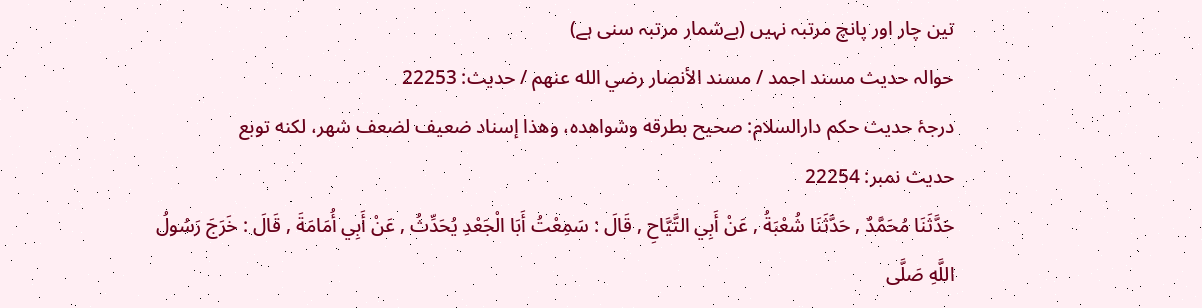تین چار اور پانچ مرتبہ نہیں (بےشمار مرتبہ سنی ہے)
حوالہ حدیث مسند احمد / مسند الأنصار رضي الله عنهم / حدیث: 22253
درجۂ حدیث حکم دارالسلام: صحيح بطرقه وشواهده، وهذا إسناد ضعيف لضعف شهر، لكنه توبع
حدیث نمبر: 22254
حَدَّثَنَا مُحَمَّدٌ , حَدَّثَنَا شُعْبَةُ , عَنْ أَبِي التَّيَّاحِ , قَالَ : سَمِعْتُ أَبَا الْجَعْدِ يُحَدِّثُ , عَنْ أَبِي أُمَامَةَ , قَالَ : خَرَجَ رَسُولُ اللَّهِ صَلَّى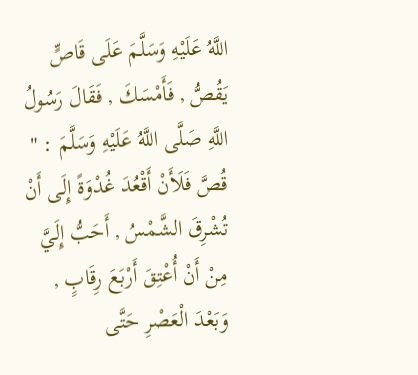اللَّهُ عَلَيْهِ وَسَلَّمَ عَلَى قَاصٍّ يَقُصُّ , فَأَمْسَكَ , فَقَالَ رَسُولُ اللَّهِ صَلَّى اللَّهُ عَلَيْهِ وَسَلَّمَ : " قُصَّ فَلَأَنْ أَقْعُدَ غُدْوَةً إِلَى أَنْ تُشْرِقَ الشَّمْسُ , أَحَبُّ إِلَيَّ مِنْ أَنْ أُعْتِقَ أَرْبَعَ رِقَابٍ , وَبَعْدَ الْعَصْرِ حَتَّى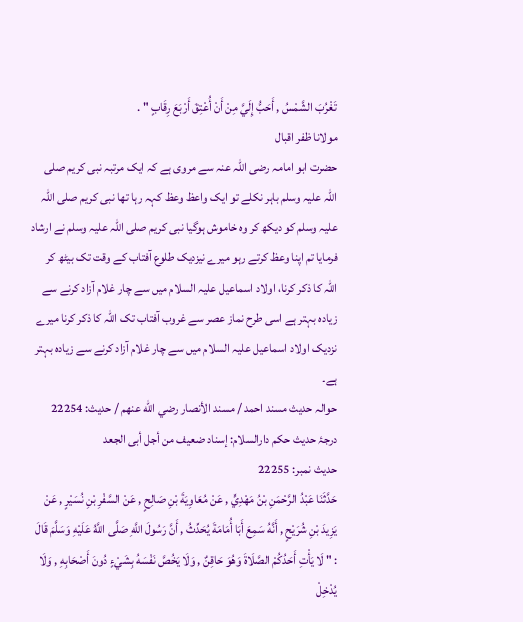تَغْرُبَ الشَّمْسُ , أَحَبُّ إِلَيَّ مِنْ أَنْ أُعْتِقَ أَرْبَعَ رِقَابٍ " .
مولانا ظفر اقبال
حضرت ابو امامہ رضی اللہ عنہ سے مروی ہے کہ ایک مرتبہ نبی کریم صلی اللہ علیہ وسلم باہر نکلے تو ایک واعظ وعظ کہہ رہا تھا نبی کریم صلی اللہ علیہ وسلم کو دیکھ کر وہ خاموش ہوگیا نبی کریم صلی اللہ علیہ وسلم نے ارشاد فرمایا تم اپنا وعظ کرتے رہو میرے نیزدیک طلوع آفتاب کے وقت تک بیٹھ کر اللہ کا ذکر کرنا، اولاد اسماعیل علیہ السلام میں سے چار غلام آزاد کرنے سے زیادہ بہتر ہے اسی طرح نماز عصر سے غروب آفتاب تک اللہ کا ذکر کرنا میرے نزدیک اولاد اسماعیل علیہ السلام میں سے چار غلام آزاد کرنے سے زیادہ بہتر ہے۔
حوالہ حدیث مسند احمد / مسند الأنصار رضي الله عنهم / حدیث: 22254
درجۂ حدیث حکم دارالسلام: إسناد ضعيف من أجل أبى الجعد
حدیث نمبر: 22255
حَدَّثَنَا عَبْدُ الرَّحْمَنِ بْنُ مَهْدِيٍّ , عَنْ مُعَاوِيَةَ بْنِ صَالِحٍ , عَنْ السَّفْرِ بْنِ نُسَيْرٍ , عَنْ يَزِيدَ بْنِ شُرَيْحٍ , أَنَّهُ سَمِعَ أَبَا أُمَامَةَ يُحَدِّثُ , أَنَّ رَسُولَ اللَّهِ صَلَّى اللَّهُ عَلَيْهِ وَسَلَّمَ قَالَ : " لَا يَأْتِ أَحَدُكُمْ الصَّلَاةَ وَهُوَ حَاقِنٌ , وَلَا يَخُصَّ نَفْسَهُ بِشَيْءٍ دُونَ أَصْحَابِهِ , وَلَا يُدْخِلْ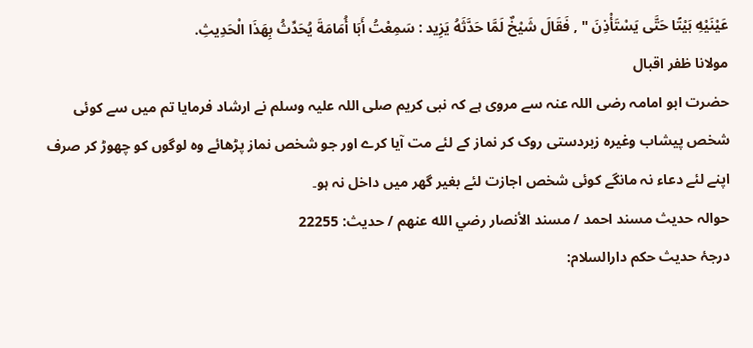عَيْنَيْهِ بَيْتًا حَتَّى يَسْتَأْذِنَ " , فَقَالَ شَيْخٌ لَمَّا حَدَّثَهُ يَزِيد : سَمِعْتُ أَبَا أُمَامَةَ يُحَدِّثُ بِهَذَا الْحَدِيثِ.
مولانا ظفر اقبال
حضرت ابو امامہ رضی اللہ عنہ سے مروی ہے کہ نبی کریم صلی اللہ علیہ وسلم نے ارشاد فرمایا تم میں سے کوئی شخص پیشاب وغیرہ زبردستی روک کر نماز کے لئے مت آیا کرے اور جو شخص نماز پڑھائے وہ لوگوں کو چھوڑ کر صرف اپنے لئے دعاء نہ مانگے کوئی شخص اجازت لئے بغیر گھر میں داخل نہ ہو۔
حوالہ حدیث مسند احمد / مسند الأنصار رضي الله عنهم / حدیث: 22255
درجۂ حدیث حکم دارالسلام: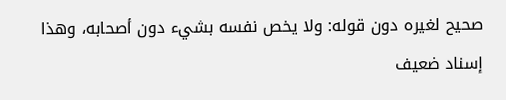صحيح لغيره دون قوله: ولا يخص نفسه بشيء دون أصحابه، وهذا إسناد ضعيف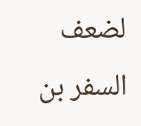لضعف السفر بن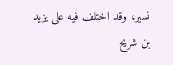نسير، وقد اختلف فيه على يزيد بن شريح